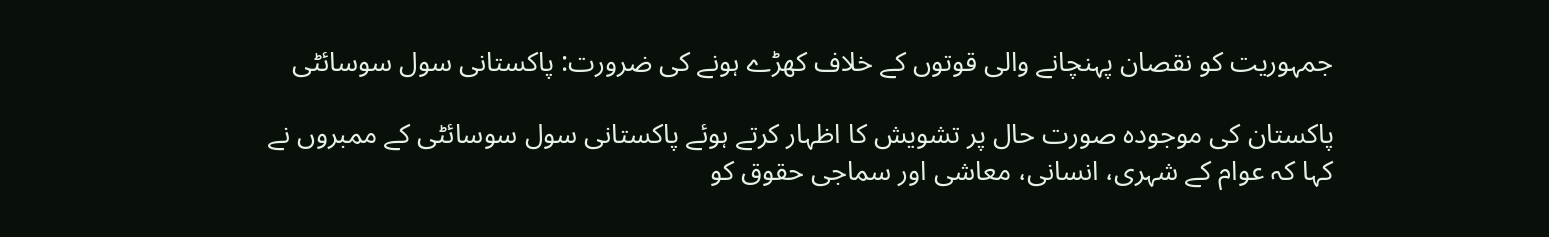جمہوریت کو نقصان پہنچانے والی قوتوں کے خلاف کھڑے ہونے کی ضرورت: پاکستانی سول سوسائٹی

پاکستان کی موجودہ صورت حال پر تشویش کا اظہار کرتے ہوئے پاکستانی سول سوسائٹی کے ممبروں نے کہا کہ عوام کے شہری، انسانی، معاشی اور سماجی حقوق کو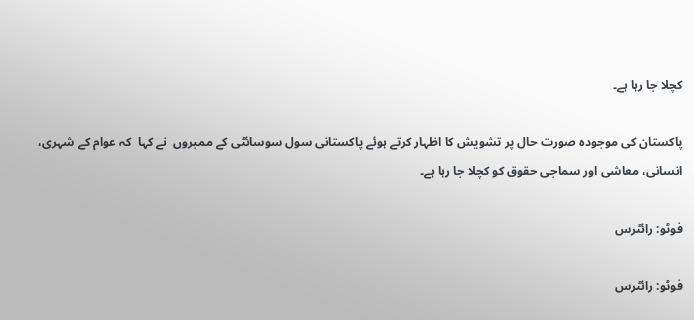کچلا جا رہا ہے۔

پاکستان کی موجودہ صورت حال پر تشویش کا اظہار کرتے ہوئے پاکستانی سول سوسائٹی کے ممبروں  نے کہا  کہ عوام کے شہری، انسانی، معاشی اور سماجی حقوق کو کچلا جا رہا ہے۔

فوٹو: رائٹرس

فوٹو: رائٹرس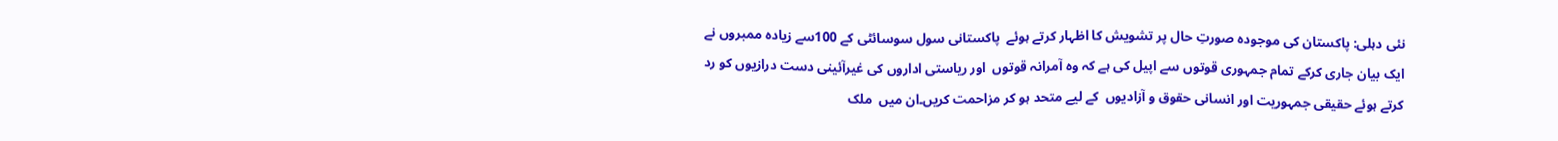نئی دہلی: پاکستان کی موجودہ صورتِ حال پر تشویش کا اظہار کرتے ہوئے  پاکستانی سول سوسائٹی کے 100سے زیادہ ممبروں نے ایک بیان جاری کرکے تمام جمہوری قوتوں سے اپیل کی ہے کہ وہ آمرانہ قوتوں  اور ریاستی اداروں کی غیرآئینی دست درازیوں کو رد کرتے ہوئے حقیقی جمہوریت اور انسانی حقوق و آزادیوں  کے لیے متحد ہو کر مزاحمت کریں۔ان میں  ملک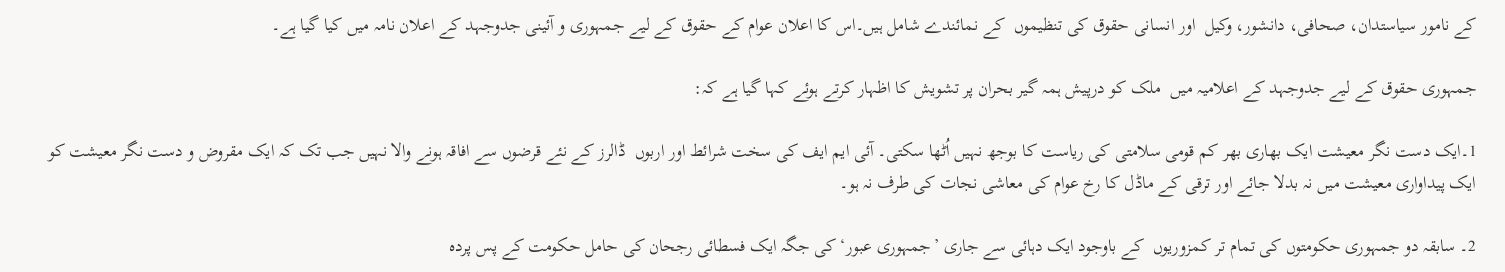کے نامور سیاستدان، صحافی، دانشور، وکیل  اور انسانی حقوق کی تنظیموں  کے نمائندے شامل ہیں۔اس کا اعلان عوام کے حقوق کے لیے جمہوری و آئینی جدوجہد کے اعلان نامہ میں کیا گیا ہے۔

جمہوری حقوق کے لیے جدوجہد کے اعلامیہ میں  ملک کو درپیش ہمہ گیر بحران پر تشویش کا اظہار کرتے ہوئے کہا گیا ہے کہ:

1۔ایک دست نگر معیشت ایک بھاری بھر کم قومی سلامتی کی ریاست کا بوجھ نہیں اُٹھا سکتی۔ آئی ایم ایف کی سخت شرائط اور اربوں  ڈالرز کے نئے قرضوں سے افاقہ ہونے والا نہیں جب تک کہ ایک مقروض و دست نگر معیشت کو ایک پیداواری معیشت میں نہ بدلا جائے اور ترقی کے ماڈل کا رخ عوام کی معاشی نجات کی طرف نہ ہو۔

2۔ سابقہ دو جمہوری حکومتوں کی تمام تر کمزوریوں  کے باوجود ایک دہائی سے جاری ’جمہوری عبور‘ کی جگہ ایک فسطائی رجحان کی حامل حکومت کے پس پردہ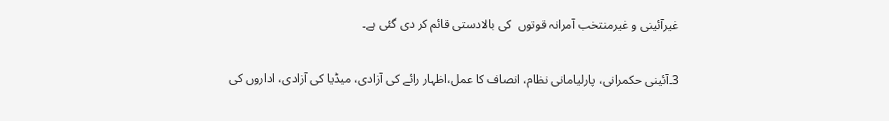غیرآئینی و غیرمنتخب آمرانہ قوتوں  کی بالادستی قائم کر دی گئی ہے۔

3۔آئینی حکمرانی، پارلیامانی نظام، انصاف کا عمل،اظہار رائے کی آزادی، میڈیا کی آزادی، اداروں کی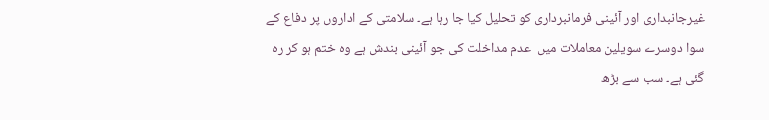غیرجانبداری اور آئینی فرمانبرداری کو تحلیل کیا جا رہا ہے۔ سلامتی کے اداروں پر دفاع کے سوا دوسرے سویلین معاملات میں  عدم مداخلت کی جو آئینی بندش ہے وہ ختم ہو کر رہ گئی ہے۔ سب سے بڑھ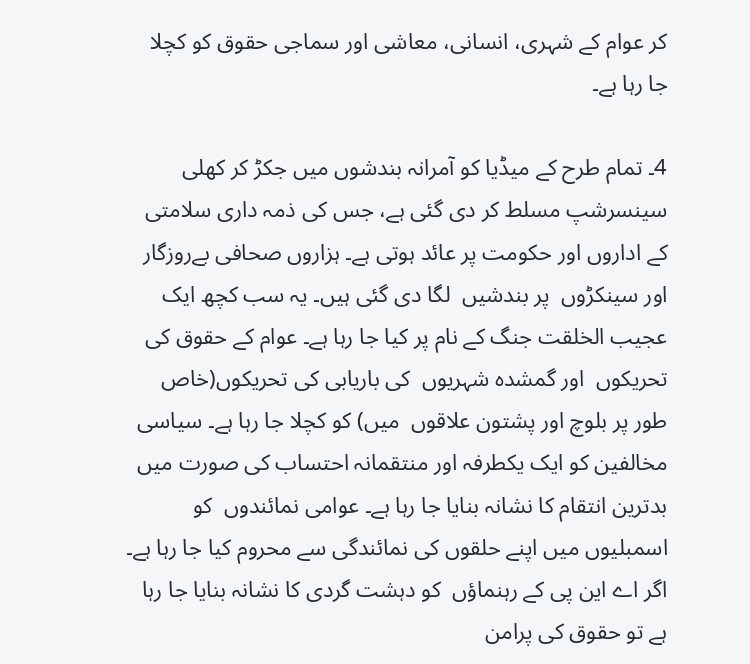کر عوام کے شہری، انسانی، معاشی اور سماجی حقوق کو کچلا جا رہا ہے۔

4۔ تمام طرح کے میڈیا کو آمرانہ بندشوں میں جکڑ کر کھلی سینسرشپ مسلط کر دی گئی ہے، جس کی ذمہ داری سلامتی کے اداروں اور حکومت پر عائد ہوتی ہے۔ ہزاروں صحافی بےروزگار اور سینکڑوں  پر بندشیں  لگا دی گئی ہیں۔ یہ سب کچھ ایک عجیب الخلقت جنگ کے نام پر کیا جا رہا ہے۔ عوام کے حقوق کی تحریکوں  اور گمشدہ شہریوں  کی باریابی کی تحریکوں(خاص طور پر بلوچ اور پشتون علاقوں  میں) کو کچلا جا رہا ہے۔ سیاسی مخالفین کو ایک یکطرفہ اور منتقمانہ احتساب کی صورت میں  بدترین انتقام کا نشانہ بنایا جا رہا ہے۔ عوامی نمائندوں  کو اسمبلیوں میں اپنے حلقوں کی نمائندگی سے محروم کیا جا رہا ہے۔ اگر اے این پی کے رہنماؤں  کو دہشت گردی کا نشانہ بنایا جا رہا ہے تو حقوق کی پرامن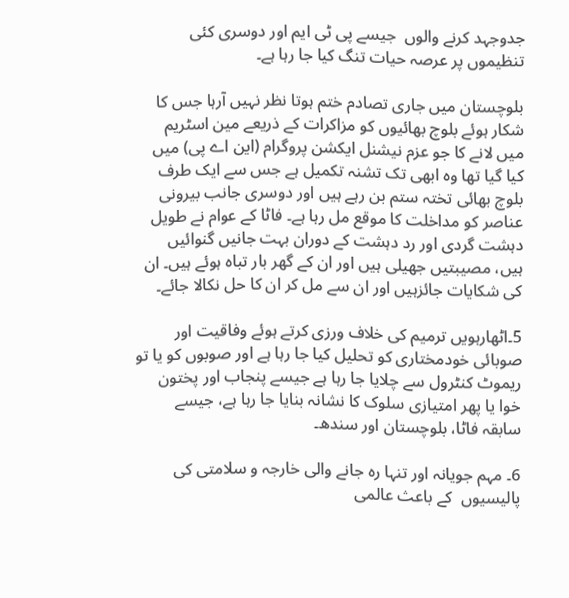جدوجہد کرنے والوں  جیسے پی ٹی ایم اور دوسری کئی تنظیموں پر عرصہ حیات تنگ کیا جا رہا ہے۔

بلوچستان میں جاری تصادم ختم ہوتا نظر نہیں آرہا جس کا شکار ہوئے بلوچ بھائیوں کو مزاکرات کے ذریعے مین اسٹریم میں لانے کا جو عزم نیشنل ایکشن پروگرام (این اے پی) میں کیا گیا تھا وہ ابھی تک تشنہ تکمیل ہے جس سے ایک طرف بلوچ بھائی تختہ ستم بن رہے ہیں اور دوسری جانب بیرونی عناصر کو مداخلت کا موقع مل رہا ہے۔ فاٹا کے عوام نے طویل دہشت گردی اور رد دہشت کے دوران بہت جانیں گنوائیں ہیں، مصیبتیں جھیلی ہیں اور ان کے گھر بار تباہ ہوئے ہیں۔ ان کی شکایات جائزہیں اور ان سے مل کر ان کا حل نکالا جائے۔

5۔اٹھارہویں ترمیم کی خلاف ورزی کرتے ہوئے وفاقیت اور صوبائی خودمختاری کو تحلیل کیا جا رہا ہے اور صوبوں کو یا تو ریموٹ کنٹرول سے چلایا جا رہا ہے جیسے پنجاب اور پختون خوا یا پھر امتیازی سلوک کا نشانہ بنایا جا رہا ہے، جیسے سابقہ فاٹا، بلوچستان اور سندھ۔

6۔ مہم جویانہ اور تنہا رہ جانے والی خارجہ و سلامتی کی پالیسیوں  کے باعث عالمی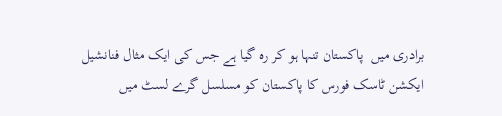برادری میں  پاکستان تنہا ہو کر رہ گیا ہے جس کی ایک مثال فنانشیل ایکشن ٹاسک فورس کا پاکستان کو مسلسل گرے لسٹ میں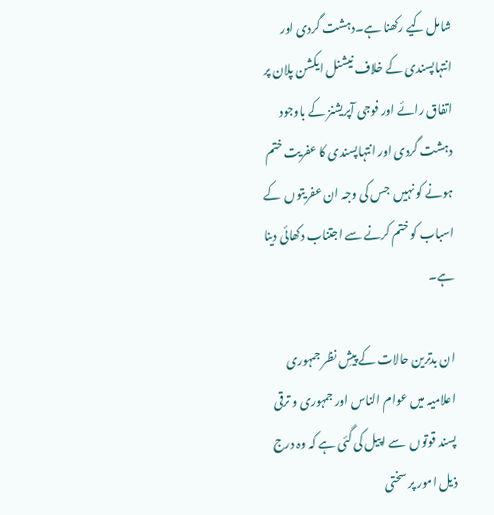شامل کیے رکھنا ہے۔دہشت گردی اور انتہاپسندی کے خلاف نیشنل ایکشن پلان پر اتفاق رائے اور فوجی آپریشنز کے باوجود دہشت گردی اور انتہاپسندی کا عفریت ختم ہونے کو نہیں  جس کی وجہ ان عفریتوں  کے اسباب کو ختم کرنے سے اجتناب دکھائی دینا ہے۔

ان بدترین حالات کے پیشِ نظر جمہوری اعلامیہ میں عوام الناس اور جمہوری و ترقی پسند قوتوں  سے اپیل کی گئی ہے کہ وہ درج ذیل امور پر سختی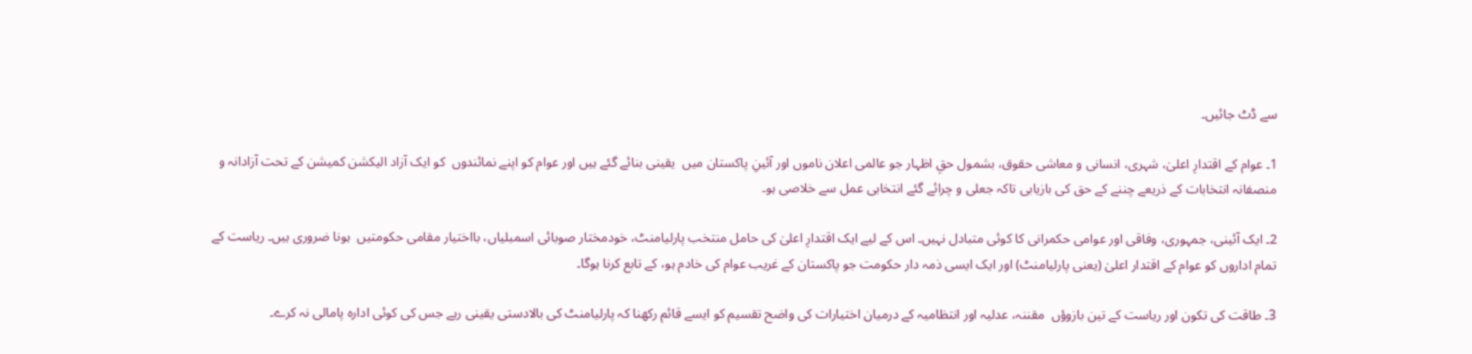سے ڈٹ جائیں۔

1۔ عوام کے اقتدارِ اعلیٰ، شہری، انسانی و معاشی حقوق، بشمول حقِ اظہار جو عالمی اعلان ناموں اور آئینِ پاکستان میں  یقینی بنائے گئے ہیں اور عوام کو اپنے نمائندوں  کو ایک آزاد الیکشن کمیشن کے تحت آزادانہ و منصفانہ انتخابات کے ذریعے چننے کے حق کی بازیابی تاکہ جعلی و چرائے گئے انتخابی عمل سے خلاصی ہو۔

2۔ ایک آئینی، جمہوری، وفاقی اور عوامی حکمرانی کا کوئی متبادل نہیں۔ اس کے لیے ایک اقتدارِ اعلیٰ کی حامل منتخب پارلیامنٹ، خودمختار صوبائی اسمبلیاں، بااختیار مقامی حکومتیں  ہونا ضروری ہیں۔ ریاست کے تمام اداروں کو عوام کے اقتدار اعلیٰ (یعنی پارلیامنٹ) اور ایک ایسی ذمہ دار حکومت جو پاکستان کے غریب عوام کی خادم ہو، کے تابع کرنا ہوگا۔

3۔ طاقت کی تکون اور ریاست کے تین بازوؤں  مقننہ، عدلیہ اور انتظامیہ کے درمیان اختیارات کی واضح تقسیم کو ایسے قائم رکھنا کہ پارلیامنٹ کی بالادستی یقینی رہے جس کی کوئی ادارہ پامالی نہ کرے۔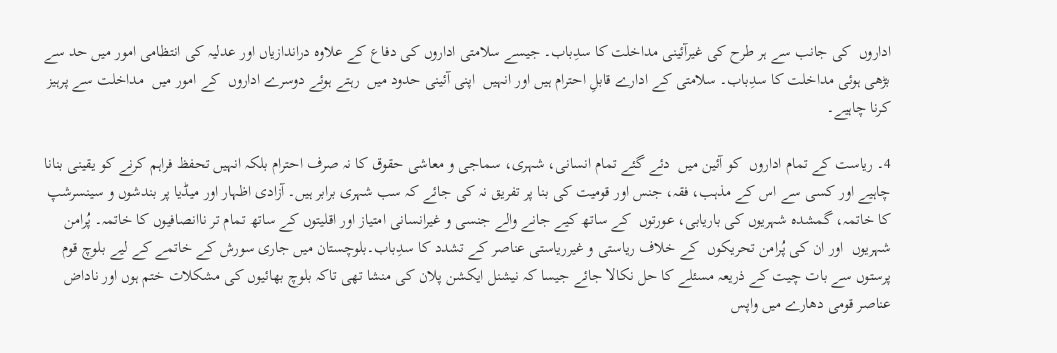اداروں  کی جانب سے ہر طرح کی غیرآئینی مداخلت کا سدِباب۔ جیسے سلامتی اداروں کی دفاع کے علاوہ دراندازیاں اور عدلیہ کی انتظامی امور میں حد سے بڑھی ہوئی مداخلت کا سدِباب۔ سلامتی کے ادارے قابلِ احترام ہیں اور انہیں  اپنی آئینی حدود میں  رہتے ہوئے دوسرے اداروں  کے امور میں  مداخلت سے پرہیز کرنا چاہیے۔

4۔ ریاست کے تمام اداروں  کو آئین میں  دئے گئے تمام انسانی، شہری، سماجی و معاشی حقوق کا نہ صرف احترام بلکہ انہیں تحفظ فراہم کرنے کو یقینی بنانا چاہیے اور کسی سے اس کے مذہب، فقہ، جنس اور قومیت کی بنا پر تفریق نہ کی جائے کہ سب شہری برابر ہیں۔ آزادی اظہار اور میڈیا پر بندشوں و سینسرشپ کا خاتمہ، گمشدہ شہریوں کی باریابی، عورتوں  کے ساتھ کیے جانے والے جنسی و غیرانسانی امتیاز اور اقلیتوں کے ساتھ تمام تر ناانصافیوں کا خاتمہ۔ پُرامن شہریوں  اور ان کی پُرامن تحریکوں  کے خلاف ریاستی و غیرریاستی عناصر کے تشدد کا سدِباب۔بلوچستان میں جاری سورش کے خاتمے کے لیے بلوچ قوم پرستوں سے بات چیت کے ذریعہ مسئلے کا حل نکالا جائے جیسا کہ نیشنل ایکشن پلان کی منشا تھی تاکہ بلوچ بھائیوں کی مشکلات ختم ہوں اور ناداض عناصر قومی دھارے میں واپس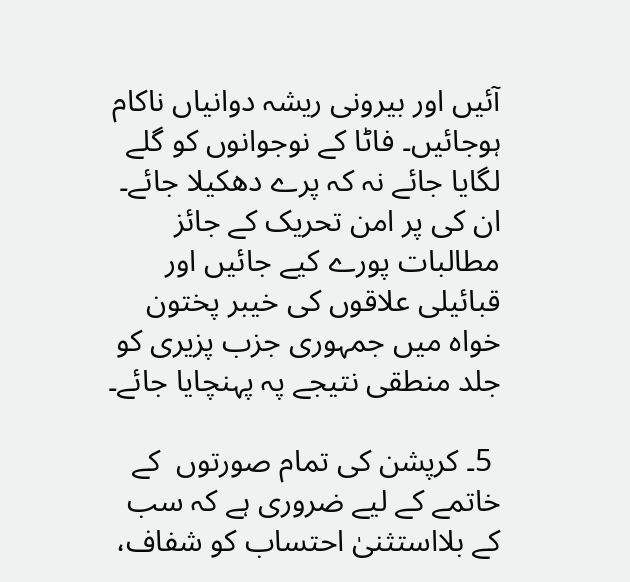آئیں اور بیرونی ریشہ دوانیاں ناکام ہوجائیں۔ فاٹا کے نوجوانوں کو گلے لگایا جائے نہ کہ پرے دھکیلا جائے۔ ان کی پر امن تحریک کے جائز مطالبات پورے کیے جائیں اور قبائیلی علاقوں کی خیبر پختون خواہ میں جمہوری جزب پزیری کو جلد منطقی نتیجے پہ پہنچایا جائے۔

 5۔ کرپشن کی تمام صورتوں  کے خاتمے کے لیے ضروری ہے کہ سب کے بلااستثنیٰ احتساب کو شفاف،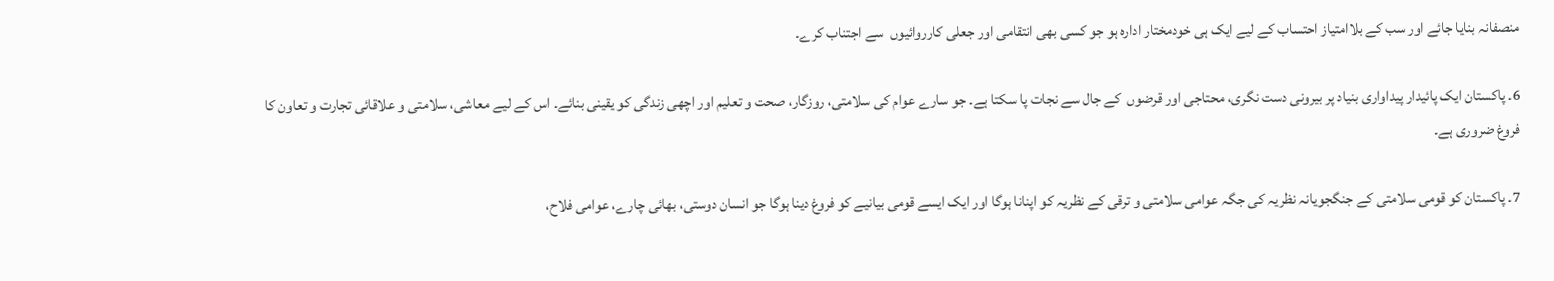منصفانہ بنایا جائے اور سب کے بلاامتیاز احتساب کے لیے ایک ہی خودمختار ادارہ ہو جو کسی بھی انتقامی اور جعلی کارروائیوں  سے اجتناب کرے۔

6۔ پاکستان ایک پائیدار پیداواری بنیاد پر بیرونی دست نگری، محتاجی اور قرضوں  کے جال سے نجات پا سکتا ہے۔ جو سارے عوام کی سلامتی، روزگار، صحت و تعلیم اور اچھی زندگی کو یقینی بنائے۔ اس کے لیے معاشی، سلامتی و علاقائی تجارت و تعاون کا فروغ ضروری ہے۔

7۔ پاکستان کو قومی سلامتی کے جنگجویانہ نظریہ کی جگہ عوامی سلامتی و ترقی کے نظریہ کو اپنانا ہوگا اور ایک ایسے قومی بیانیے کو فروغ دینا ہوگا جو انسان دوستی، بھائی چارے، عوامی فلاح،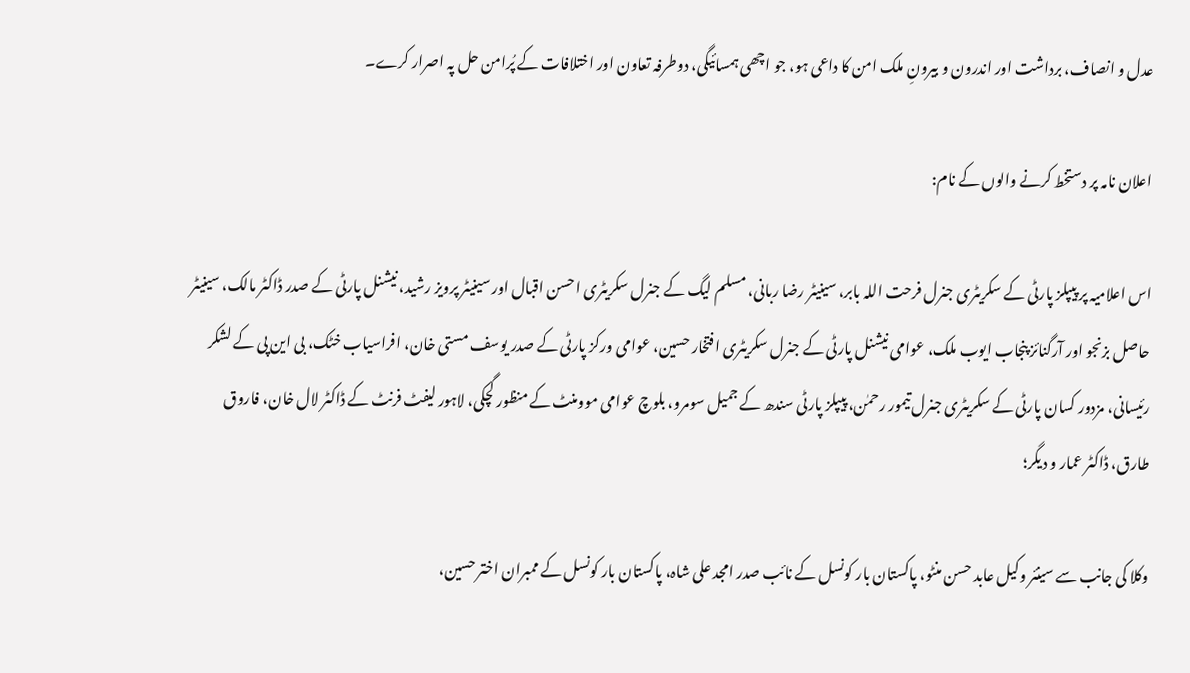عدل و انصاف، برداشت اور اندرون و بیرونِ ملک امن کا داعی ہو، جو اچھی ہمسائیگی، دوطرفہ تعاون اور اختلافات کے پُرامن حل پہ اصرار کرے۔

اعلان نامہ پر دستخط کرنے والوں کے نام:

اس اعلامیہ پر پیپلز پارٹی کے سکریٹری جنرل فرحت اللہ بابر، سینیٹر رضا ربانی، مسلم لیگ کے جنرل سکریٹری احسن اقبال اور سینیٹر پرویز رشید، نیشنل پارٹی کے صدر ڈاکٹر مالک، سینیٹر حاصل بزنجو اور آرگنائز پنجاب ایوب ملک، عوامی نیشنل پارٹی کے جنرل سکریٹری افتخار حسین، عوامی ورکز پارٹی کے صدر یوسف مستی خان، افراسیاب خٹک، بی این پی کے لشکر رئیسانی، مزدور کسان پارٹی کے سکریٹری جنرل تیمور رحمٰن، پیپلز پارٹی سندھ کے جمیل سومرو، بلوچ عوامی موومنٹ کے منظور گچکی، لاہور لیفٹ فرنٹ کے ڈاکٹر لال خان، فاروق طارق، ڈاکٹر عمار و دیگر؛

وکلا کی جانب سے سینئر وکیل عابد حسن منٹو، پاکستان بار کونسل کے نائب صدر امجد علی شاہ، پاکستان بار کونسل کے ممبران اختر حسین،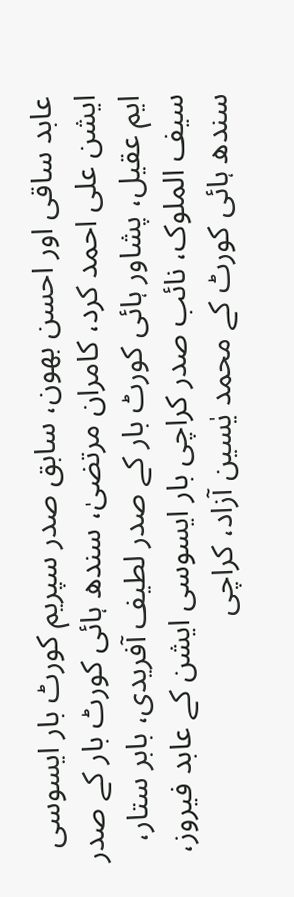عابد ساقی اور احسن بھون، سابق صدر سپریم کورٹ بار ایسوسی ایشن علی احمد کرد، کامران مرتضیٰ، سندھ ہائی کورٹ بار کے صدر ایم عقیل، پشاور ہائی کورٹ بار کے صدر لطیف آفریدی، بابر ستار، سیف الملوک، نائب صدر کراچی بار ایسوسی ایشن کے عابد فیروز، سندھ ہائی کورٹ کے محمد یٰسین آزاد، کراچی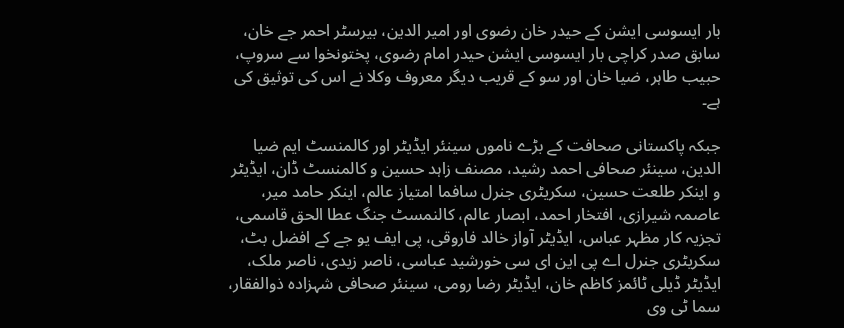بار ایسوسی ایشن کے حیدر خان رضوی اور امیر الدین، بیرسٹر احمر جے خان، سابق صدر کراچی بار ایسوسی ایشن حیدر امام رضوی، پختونخوا سے سروپ، حبیب طاہر، ضیا خان اور سو کے قریب دیگر معروف وکلا نے اس کی توثیق کی ہے۔

جبکہ پاکستانی صحافت کے بڑے ناموں سینئر ایڈیٹر اور کالمنسٹ ایم ضیا الدین، سینئر صحافی احمد رشید، مصنف زاہد حسین و کالمنسٹ ڈان، ایڈیٹر و اینکر طلعت حسین، سکریٹری جنرل سافما امتیاز عالم، اینکر حامد میر، عاصمہ شیرازی، افتخار احمد، ابصار عالم، کالنمسٹ جنگ عطا الحق قاسمی، تجزیہ کار مظہر عباس، ایڈیٹر آواز خالد فاروقی، پی ایف یو جے کے افضل بٹ، سکریٹری جنرل اے پی این ای سی خورشید عباسی، ناصر زیدی، ناصر ملک، ایڈیٹر ڈیلی ٹائمز کاظم خان، ایڈیٹر رضا رومی، سینئر صحافی شہزادہ ذوالفقار، سما ٹی وی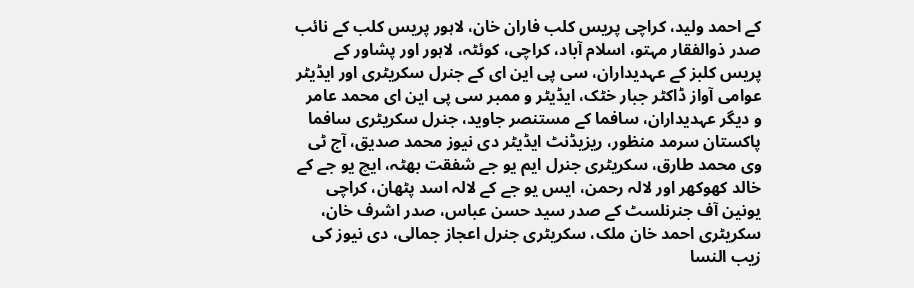کے احمد ولید، کراچی پریس کلب فاران خان، لاہور پریس کلب کے نائب صدر ذوالفقار مہتو، اسلام آباد، کراچی، کوئٹہ، لاہور اور پشاور کے پریس کلبز کے عہدیداران، سی پی این ای کے جنرل سکریٹری اور ایڈیٹر عوامی آواز ڈاکٹر جبار خٹک، ایڈیٹر و ممبر سی پی این ای محمد عامر و دیگر عہدیداران، سافما کے مستنصر جاوید، جنرل سکریٹری سافما پاکستان سرمد منظور، ریزیڈنٹ ایڈیٹر دی نیوز محمد صدیق، آج ٹی وی محمد طارق، سکریٹری جنرل ایم یو جے شفقت بھٹہ، ایچ یو جے کے خالد کھوکھر اور لالہ رحمن، ایس یو جے کے لالہ اسد پٹھان، کراچی یونین آف جنرنلسٹ کے صدر سید حسن عباس، صدر اشرف خان، سکریٹری احمد خان ملک، سکریٹری جنرل اعجاز جمالی، دی نیوز کی زیب النسا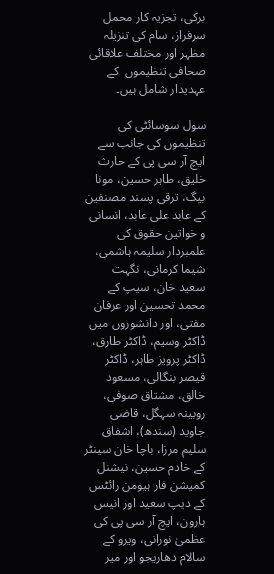برکی، تجزیہ کار محمل سرفراز، سام کی تنزیلہ مظہر اور مختلف علاقائی صحافی تنظیموں  کے عہدیدار شامل ہیں۔

سول سوسائٹی کی تنظیموں کی جانب سے ایچ آر سی پی کے حارث خلیق، طاہر حسین، مونا بیگ، ترقی پسند مصنفین کے عابد علی عابد، انسانی و خواتین حقوق کی علمبردار سلیمہ ہاشمی، شیما کرمانی، نگہت سعید خان، سیپ کے محمد تحسین اور عرفان مفتی، اور دانشوروں میں ڈاکٹر وسیم، ڈاکٹر طارق، ڈاکٹر پرویز طاہر، ڈاکٹر قیصر بنگالی، مسعود خالق، مشتاق صوفی، روبینہ سہگل، قاضی جاوید (سندھ)، اشفاق سلیم مرزا، باچا خان سینٹر کے خادم حسین، نیشنل کمیشن فار ہیومن رائٹس کے دیپ سعید اور انیس ہارون، ایچ آر سی پی کی عظمیٰ نورانی، ویرو کے سالام دھاریجو اور میر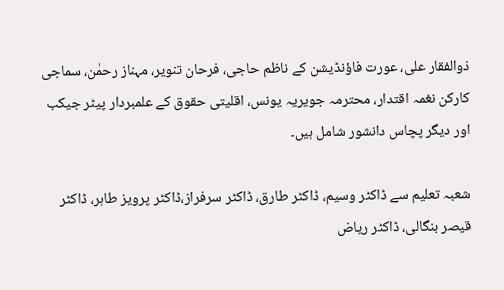ذوالفقار علی، عورت فاؤنڈیشن کے ناظم حاجی، فرحان تنویر، مہناز رحمٰن، سماجی کارکن نغمہ اقتدار، محترمہ جویریہ یونس، اقلیتی حقوق کے علمبردار پیٹر جیکب اور دیگر پچاس دانشور شامل ہیں۔

شعبہ تعلیم سے ڈاکٹر وسیم، ڈاکٹر طارق، ڈاکٹر سرفراز،ڈاکٹر پرویز طاہر، ڈاکٹر قیصر بنگالی، ڈاکٹر ریاض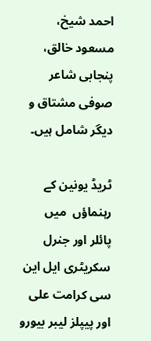احمد شیخ، مسعود خالق، پنجابی شاعر صوفی مشتاق و دیگر شامل ہیں۔

ٹریڈ یونین کے رہنماؤں  میں  پائلر اور جنرل سکریٹری ایل این سی کرامت علی اور پیپلز لیبر بیورو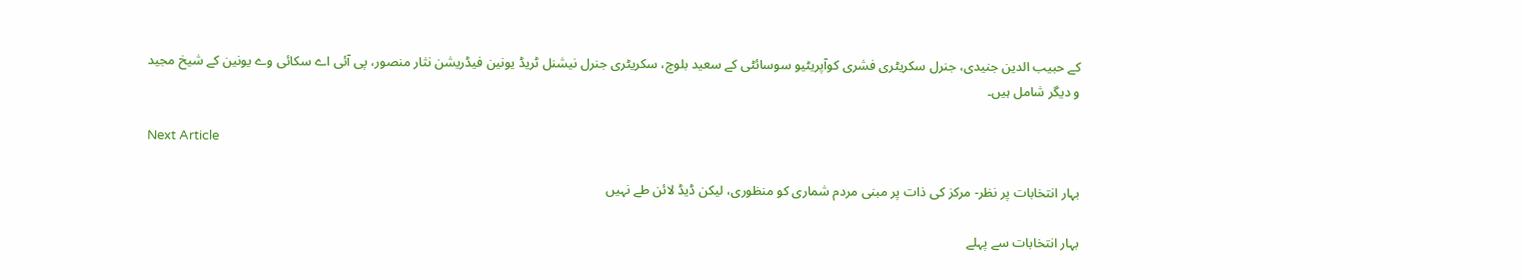کے حبیب الدین جنیدی، جنرل سکریٹری فشری کوآپریٹیو سوسائٹی کے سعید بلوچ، سکریٹری جنرل نیشنل ٹریڈ یونین فیڈریشن نثار منصور، پی آئی اے سکائی وے یونین کے شیخ مجید و دیگر شامل ہیں۔

Next Article

بہار انتخابات پر نظر- مرکز کی ذات پر مبنی مردم شماری کو منظوری، لیکن ڈیڈ لائن طے نہیں

بہار انتخابات سے پہلے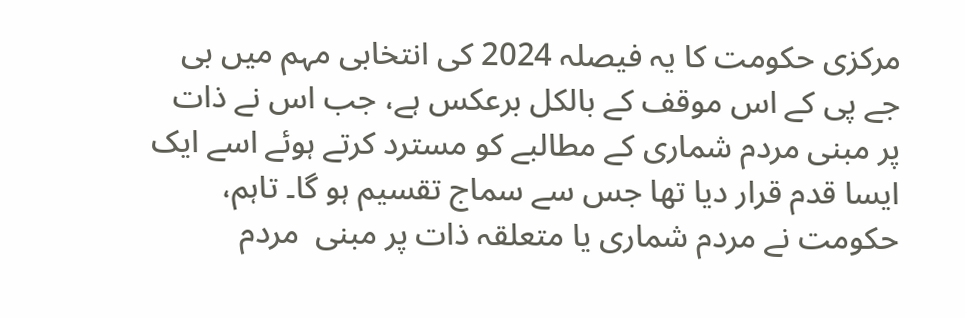مرکزی حکومت کا یہ فیصلہ 2024 کی انتخابی مہم میں بی جے پی کے اس موقف کے بالکل برعکس ہے، جب اس نے ذات پر مبنی مردم شماری کے مطالبے کو مسترد کرتے ہوئے اسے ایک ایسا قدم قرار دیا تھا جس سے سماج تقسیم ہو گا۔ تاہم، حکومت نے مردم شماری یا متعلقہ ذات پر مبنی  مردم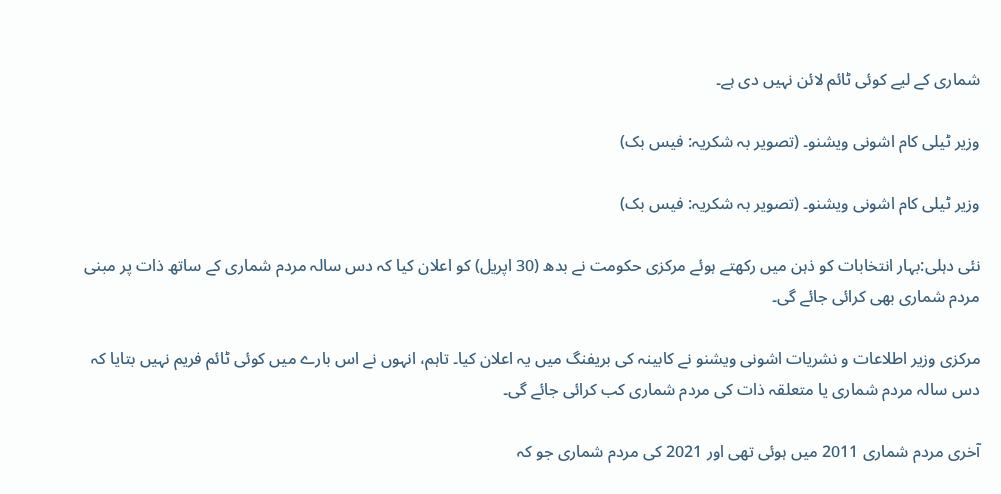شماری کے لیے کوئی ٹائم لائن نہیں دی ہے۔

وزیر ٹیلی کام اشونی ویشنو۔ (تصویر بہ شکریہ: فیس بک)

وزیر ٹیلی کام اشونی ویشنو۔ (تصویر بہ شکریہ: فیس بک)

نئی دہلی:بہار انتخابات کو ذہن میں رکھتے ہوئے مرکزی حکومت نے بدھ (30 اپریل) کو اعلان کیا کہ دس سالہ مردم شماری کے ساتھ ذات پر مبنی مردم شماری بھی کرائی جائے گی۔

مرکزی وزیر اطلاعات و نشریات اشونی ویشنو نے کابینہ کی بریفنگ میں یہ اعلان کیا۔ تاہم، انہوں نے اس بارے میں کوئی ٹائم فریم نہیں بتایا کہ دس سالہ مردم شماری یا متعلقہ ذات کی مردم شماری کب کرائی جائے گی۔

آخری مردم شماری 2011 میں ہوئی تھی اور 2021 کی مردم شماری جو کہ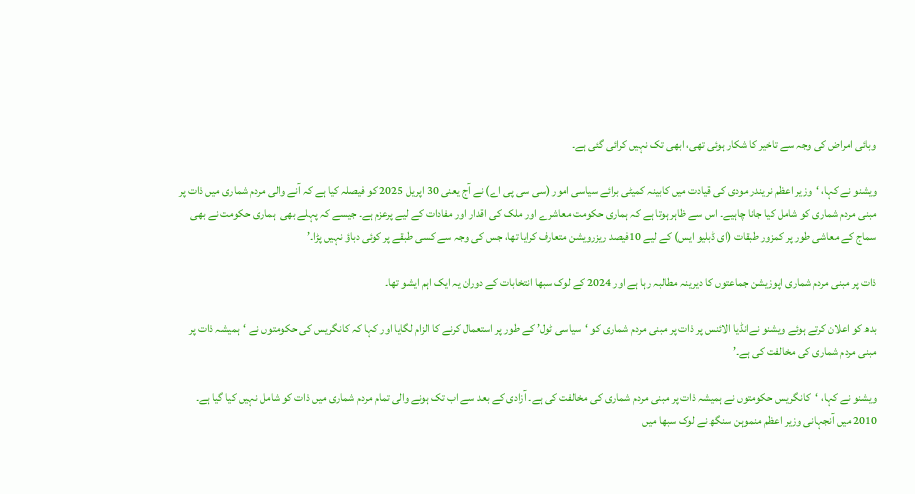وبائی امراض کی وجہ سے تاخیر کا شکار ہوئی تھی، ابھی تک نہیں کرائی گئی ہے۔

ویشنو نے کہا، ‘وزیر اعظم نریندر مودی کی قیادت میں کابینہ کمیٹی برائے سیاسی امور (سی سی پی اے) نے آج یعنی 30 اپریل 2025 کو فیصلہ کیا ہے کہ آنے والی مردم شماری میں ذات پر مبنی مردم شماری کو شامل کیا جانا چاہیے۔ اس سے ظاہر ہوتا ہے کہ ہماری حکومت معاشرے اور ملک کی اقدار اور مفادات کے لیے پرعزم ہے۔ جیسے کہ پہلے بھی  ہماری حکومت نے بھی سماج کے معاشی طور پر کمزور طبقات (ای ڈبلیو ایس) کے لیے 10فیصد ریزرویشن متعارف کرایا تھا، جس کی وجہ سے کسی طبقے پر کوئی دباؤ نہیں پڑا۔’

ذات پر مبنی مردم شماری اپوزیشن جماعتوں کا دیرینہ مطالبہ رہا ہے اور 2024 کے لوک سبھا انتخابات کے دوران یہ ایک اہم ایشو تھا۔

بدھ کو اعلان کرتے ہوئے ویشنو نےانڈیا الائنس پر ذات پر مبنی مردم شماری کو ‘سیاسی ٹول’ کے طور پر استعمال کرنے کا الزام لگایا اور کہا کہ کانگریس کی حکومتوں نے ‘ہمیشہ ذات پر مبنی مردم شماری کی مخالفت کی ہے۔’

ویشنو نے کہا، ‘کانگریس حکومتوں نے ہمیشہ ذات پر مبنی مردم شماری کی مخالفت کی ہے۔ آزادی کے بعد سے اب تک ہونے والی تمام مردم شماری میں ذات کو شامل نہیں کیا گیا ہے۔ 2010 میں آنجہانی وزیر اعظم منموہن سنگھ نے لوک سبھا میں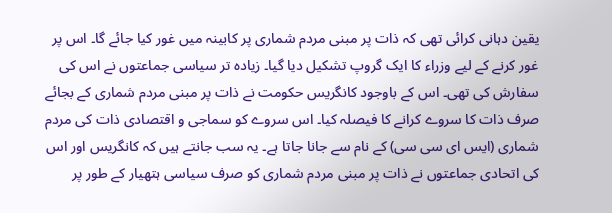یقین دہانی کرائی تھی کہ ذات پر مبنی مردم شماری پر کابینہ میں غور کیا جائے گا۔ اس پر غور کرنے کے لیے وزراء کا ایک گروپ تشکیل دیا گیا۔ زیادہ تر سیاسی جماعتوں نے اس کی سفارش کی تھی۔ اس کے باوجود کانگریس حکومت نے ذات پر مبنی مردم شماری کے بجائے صرف ذات کا سروے کرانے کا فیصلہ کیا۔ اس سروے کو سماجی و اقتصادی ذات کی مردم شماری (ایس ای سی سی) کے نام سے جانا جاتا ہے۔ یہ سب جانتے ہیں کہ کانگریس اور اس کی اتحادی جماعتوں نے ذات پر مبنی مردم شماری کو صرف سیاسی ہتھیار کے طور پر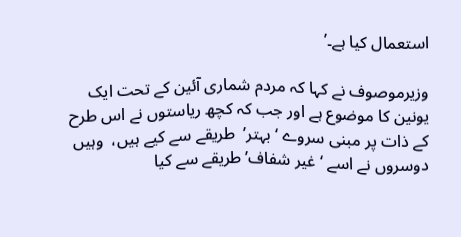استعمال کیا ہے۔’

وزیرموصوف نے کہا کہ مردم شماری آئین کے تحت ایک یونین کا موضوع ہے اور جب کہ کچھ ریاستوں نے اس طرح کے ذات پر مبنی سروے ‘بہتر’  طریقے سے کیے ہیں،  وہیں دوسروں نے اسے ‘غیر شفاف’طریقے سے کیا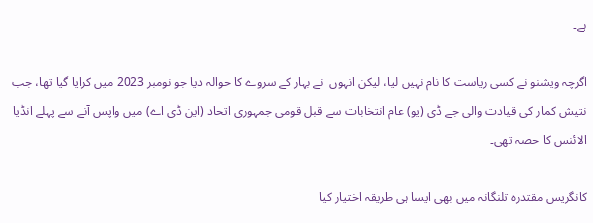ہے۔

اگرچہ ویشنو نے کسی ریاست کا نام نہیں لیا، لیکن انہوں  نے بہار کے سروے کا حوالہ دیا جو نومبر 2023 میں کرایا گیا تھا، جب نتیش کمار کی قیادت والی جے ڈی (یو) عام انتخابات سے قبل قومی جمہوری اتحاد (این ڈی اے) میں واپس آنے سے پہلے انڈیا الائنس کا حصہ تھی۔

کانگریس مقتدرہ تلنگانہ میں بھی ایسا ہی طریقہ اختیار کیا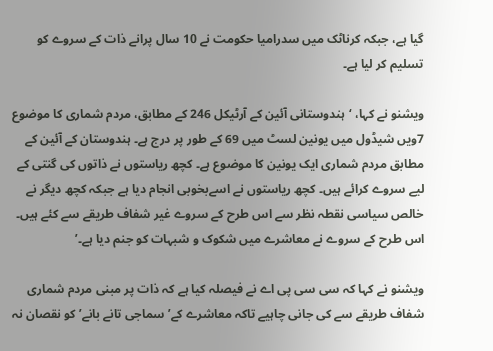گیا ہے، جبکہ کرناٹک میں سدرامیا حکومت نے 10 سال پرانے ذات کے سروے کو تسلیم کر لیا ہے۔

ویشنو نے کہا، ‘ہندوستانی آئین کے آرٹیکل 246 کے مطابق، مردم شماری کا موضوع 7ویں شیڈول میں یونین لسٹ میں 69 کے طور پر درج ہے۔ ہندوستان کے آئین کے مطابق مردم شماری ایک یونین کا موضوع ہے۔ کچھ ریاستوں نے ذاتوں کی گنتی کے لیے سروے کرائے ہیں۔ کچھ ریاستوں نے اسےبخوبی انجام دیا ہے جبکہ کچھ دیگر نے خالص سیاسی نقطہ نظر سے اس طرح کے سروے غیر شفاف طریقے سے کئے ہیں۔ اس طرح کے سروے نے معاشرے میں شکوک و شبہات کو جنم دیا ہے۔’

ویشنو نے کہا کہ سی سی پی اے نے فیصلہ کیا ہے کہ ذات پر مبنی مردم شماری شفاف طریقے سے کی جانی چاہیے تاکہ معاشرے کے’سماجی تانے بانے’ کو نقصان نہ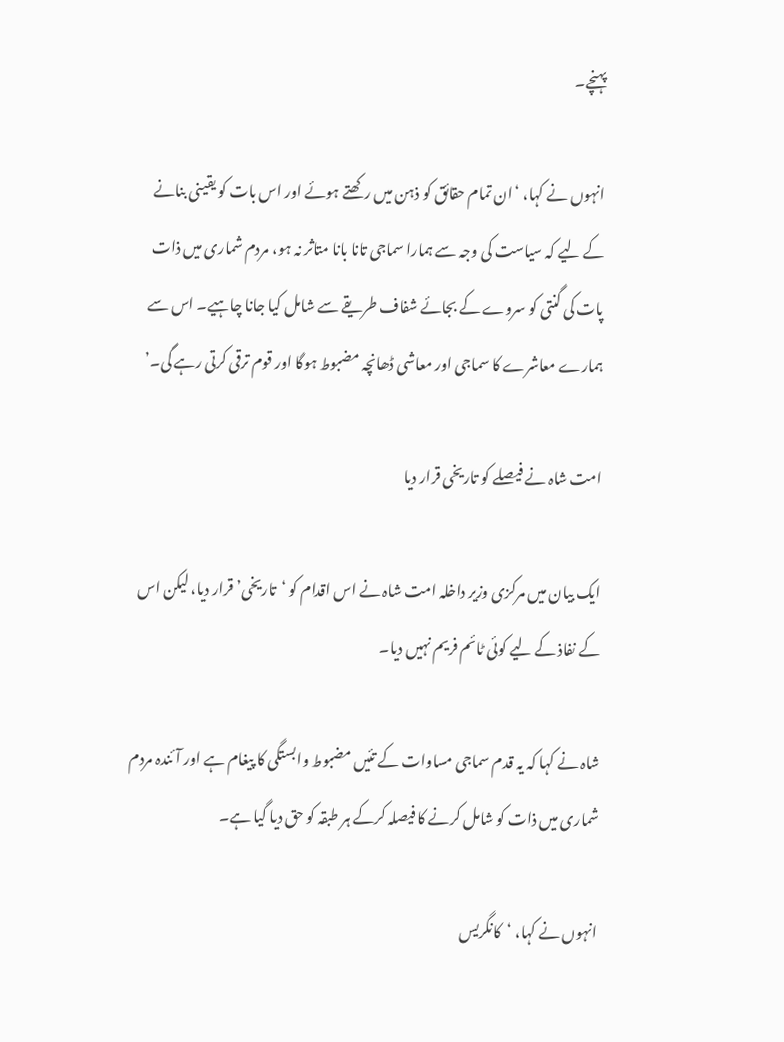پہنچے۔

انہوں نے کہا، ‘ان تمام حقائق کو ذہن میں رکھتے ہوئے اور اس بات کو یقینی بنانے کے لیے کہ سیاست کی وجہ سے ہمارا سماجی تانا بانا متاثر نہ ہو، مردم شماری میں ذات پات کی گنتی کو سروے کے بجائے شفاف طریقے سے شامل کیا جانا چاہیے۔ اس سے ہمارے معاشرے کا سماجی اور معاشی ڈھانچہ مضبوط ہوگا اور قوم ترقی کرتی رہے گی۔’

امت شاہ نے فیصلے کو تاریخی قرار دیا

ایک بیان میں مرکزی وزیر داخلہ امت شاہ نے اس اقدام کو ‘تاریخی’ قرار دیا، لیکن اس کے نفاذ کے لیے کوئی ٹائم فریم نہیں دیا۔

شاہ نے کہا کہ یہ قدم سماجی مساوات کے تئیں مضبوط وابستگی کا پیغام ہے اور آئندہ مردم شماری میں ذات کو شامل کرنے کا فیصلہ کرکے ہر طبقہ کو حق دیا گیا ہے۔

انہوں نے کہا، ‘کانگریس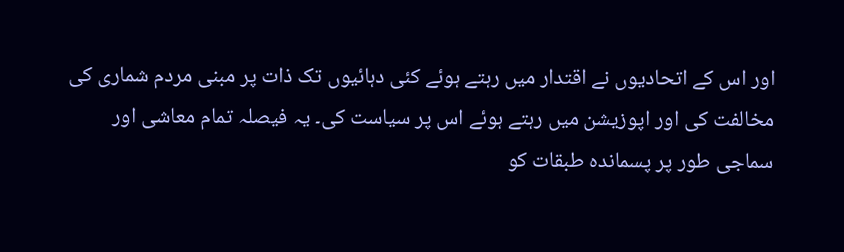اور اس کے اتحادیوں نے اقتدار میں رہتے ہوئے کئی دہائیوں تک ذات پر مبنی مردم شماری کی مخالفت کی اور اپوزیشن میں رہتے ہوئے اس پر سیاست کی۔ یہ فیصلہ تمام معاشی اور سماجی طور پر پسماندہ طبقات کو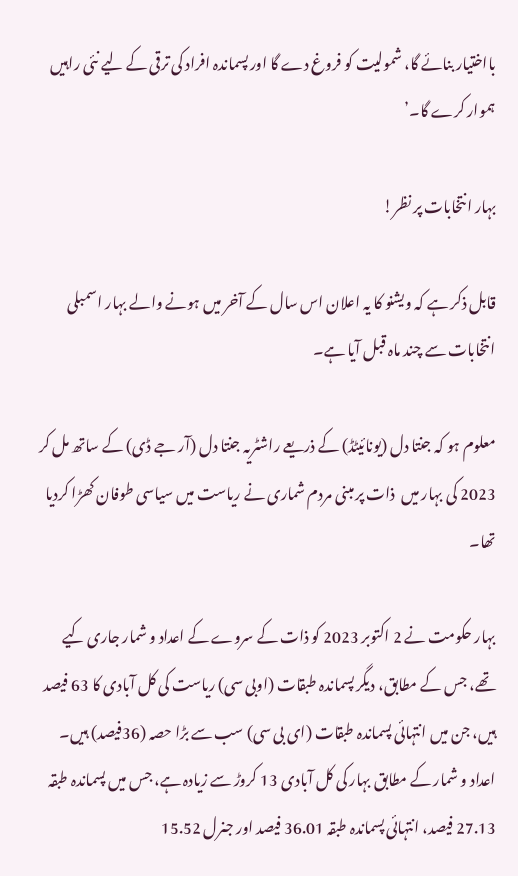بااختیار بنائے گا، شمولیت کو فروغ دے گا اور پسماندہ افراد کی ترقی کے لیے نئی راہیں ہموار کرے گا۔’

بہار انتخابات پر نظر!

قابل ذکر ہے کہ ویشنو کا یہ اعلان اس سال کے آخر میں ہونے والے بہار اسمبلی انتخابات سے چند ماہ قبل آیا ہے۔

معلوم ہو کہ جنتا دل (یونائیٹڈ) کے ذریعے راشٹریہ جنتا دل (آر جے ڈی) کے ساتھ مل کر 2023 کی بہار میں  ذات پر مبنی مردم شماری نے ریاست میں سیاسی طوفان کھڑا کردیا تھا۔

بہار حکومت نے 2 اکتوبر 2023 کو ذات کے سروے کے اعداد و شمار جاری کیے تھے، جس کے مطابق، دیگر پسماندہ طبقات (اوبی سی) ریاست کی کل آبادی کا 63 فیصد ہیں، جن میں انتہائی پسماندہ طبقات (ای بی سی) سب سے بڑا حصہ (36فیصد) ہیں۔ اعداد و شمار کے مطابق بہار کی کل آبادی 13 کروڑ سے زیادہ ہے، جس میں پسماندہ طبقہ 27.13 فیصد، انتہائی پسماندہ طبقہ 36.01 فیصد اور جنرل 15.52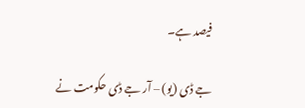فیصد ہے۔

جے ڈی (یو) – آر جے ڈی حکومت نے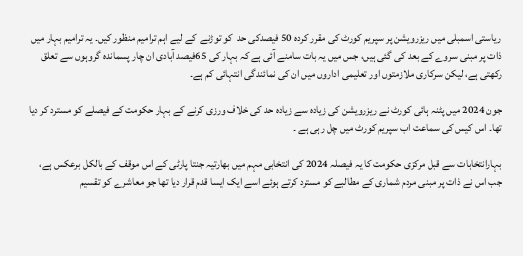ریاستی اسمبلی میں ریزرویشن پر سپریم کورٹ کی مقرر کردہ 50 فیصدکی حد  کو توڑنے  کے لیے اہم ترامیم منظور کیں۔ یہ ترامیم بہار میں ذات پر مبنی سروے کے بعد کی گئی ہیں، جس میں یہ بات سامنے آئی ہے کہ بہار کی 65فیصد آبادی ان چار پسماندہ گروہوں سے تعلق رکھتی ہے، لیکن سرکاری ملازمتوں اور تعلیمی اداروں میں ان کی نمائندگی انتہائی کم ہے۔

جون 2024 میں پٹنہ ہائی کورٹ نے ریزرویشن کی زیادہ سے زیادہ حد کی خلاف ورزی کرنے کے بہار حکومت کے فیصلے کو مسترد کر دیا تھا۔ اس کیس کی سماعت اب سپریم کورٹ میں چل رہی ہے ۔

بہارانتخابات سے قبل مرکزی حکومت کا یہ فیصلہ 2024 کی انتخابی مہم میں بھارتیہ جنتا پارٹی کے اس موقف کے بالکل برعکس ہے، جب اس نے ذات پر مبنی مردم شماری کے مطالبے کو مسترد کرتے ہوئے اسے ایک ایسا قدم قرار دیا تھا جو معاشرے کو تقسیم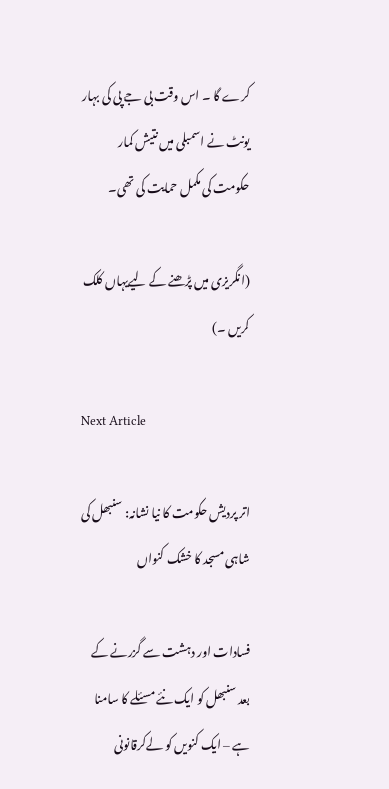کرے گا ۔ اس وقت بی جے پی کی بہار یونٹ نے اسمبلی میں نتیش کمار حکومت کی مکمل حمایت کی تھی۔

(انگریزی میں پڑھنے کے لیےیہاں کلک کریں ۔)

Next Article

اتر پردیش حکومت کا نیا نشانہ: سنبھل کی شاہی مسجد کا خشک کنواں

فسادات اور دہشت سے گزرنے کے بعد سنبھل کو ایک نئے مسئلے کا سامنا ہے – ایک کنویں کو لےکرقانونی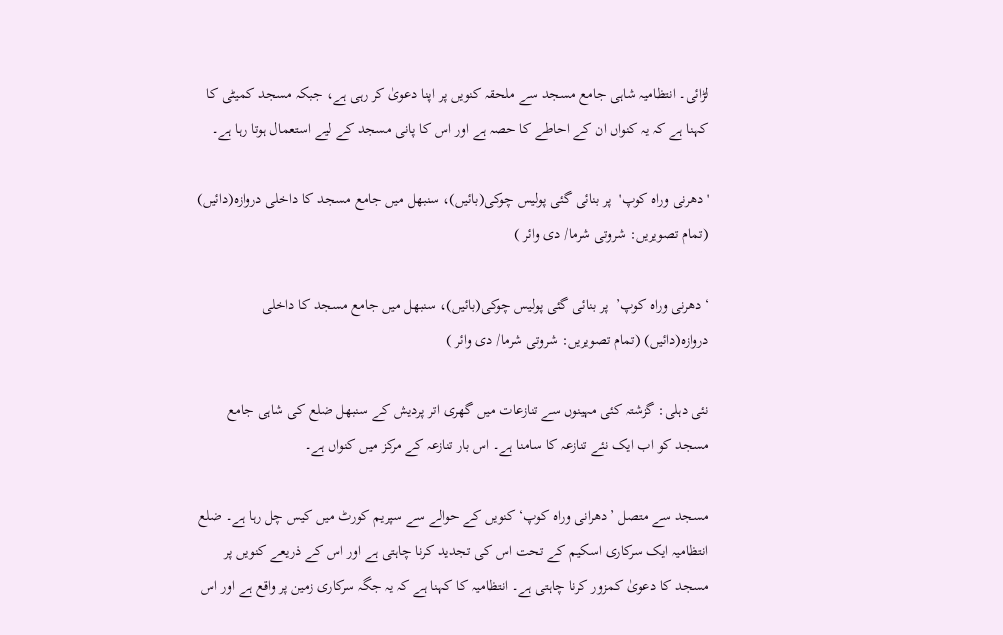لڑائی۔ انتظامیہ شاہی جامع مسجد سے ملحقہ کنویں پر اپنا دعویٰ کر رہی ہے، جبکہ مسجد کمیٹی کا کہنا ہے کہ یہ کنواں ان کے احاطے کا حصہ ہے اور اس کا پانی مسجد کے لیے استعمال ہوتا رہا ہے۔

'دھرنی وراہ کوپ'  پر بنائی گئی پولیس چوکی(بائیں)، سنبھل میں جامع مسجد کا داخلی دروازہ(دائیں) (تمام تصویریں: شروتی شرما/ دی وائر )

‘دھرنی وراہ کوپ’  پر بنائی گئی پولیس چوکی(بائیں)، سنبھل میں جامع مسجد کا داخلی دروازہ(دائیں) (تمام تصویریں: شروتی شرما/ دی وائر )

نئی دہلی: گزشتہ کئی مہینوں سے تنازعات میں گھری اتر پردیش کے سنبھل ضلع کی شاہی جامع مسجد کو اب ایک نئے تنازعہ کا سامنا ہے۔ اس بار تنازعہ کے مرکز میں کنواں ہے۔

مسجد سے متصل ’دھرانی وراہ کوپ‘ کنویں کے حوالے سے سپریم کورٹ میں کیس چل رہا ہے۔ ضلع انتظامیہ ایک سرکاری اسکیم کے تحت اس کی تجدید کرنا چاہتی ہے اور اس کے ذریعے کنویں پر مسجد کا دعویٰ کمزور کرنا چاہتی ہے۔ انتظامیہ کا کہنا ہے کہ یہ جگہ سرکاری زمین پر واقع ہے اور اس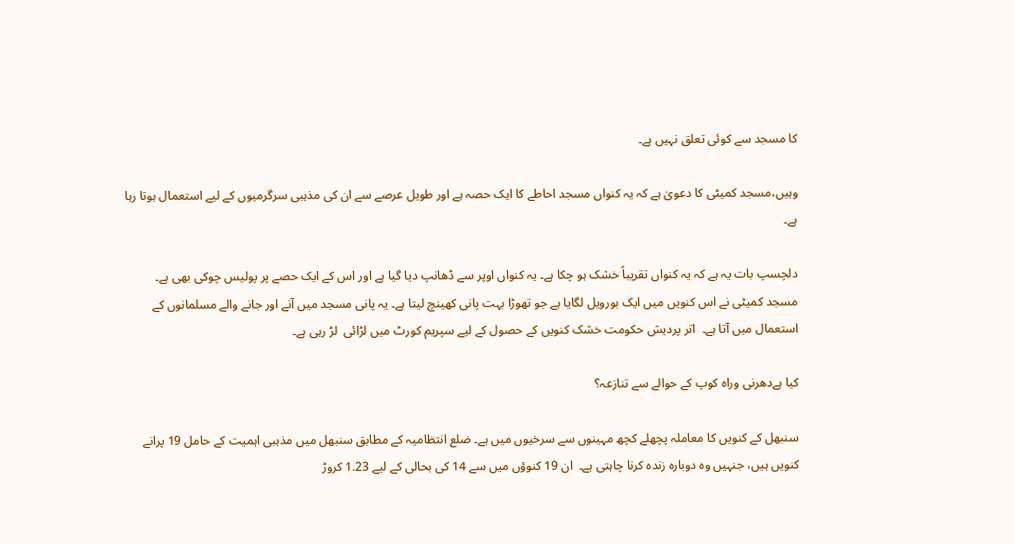کا مسجد سے کوئی تعلق نہیں ہے۔

وہیں،مسجد کمیٹی کا دعویٰ ہے کہ یہ کنواں مسجد احاطے کا ایک حصہ ہے اور طویل عرصے سے ان کی مذہبی سرگرمیوں کے لیے استعمال ہوتا رہا ہے۔

دلچسپ بات یہ ہے کہ یہ کنواں تقریباً خشک ہو چکا ہے۔ یہ کنواں اوپر سے ڈھانپ دیا گیا ہے اور اس کے ایک حصے پر پولیس چوکی بھی ہے۔ مسجد کمیٹی نے اس کنویں میں ایک بورویل لگایا ہے جو تھوڑا بہت پانی کھینچ لیتا ہے۔ یہ پانی مسجد میں آنے اور جانے والے مسلمانوں کے استعمال میں آتا ہے۔  اتر پردیش حکومت خشک کنویں کے حصول کے لیے سپریم کورٹ میں لڑائی  لڑ رہی ہے۔

کیا ہےدھرنی وراہ کوپ کے حوالے سے تنازعہ؟

سنبھل کے کنویں کا معاملہ پچھلے کچھ مہینوں سے سرخیوں میں ہے۔ ضلع انتظامیہ کے مطابق سنبھل میں مذہبی اہمیت کے حامل 19 پرانے کنویں ہیں، جنہیں وہ دوبارہ زندہ کرنا چاہتی ہے۔  ان 19 کنوؤں میں سے 14 کی بحالی کے لیے 1.23 کروڑ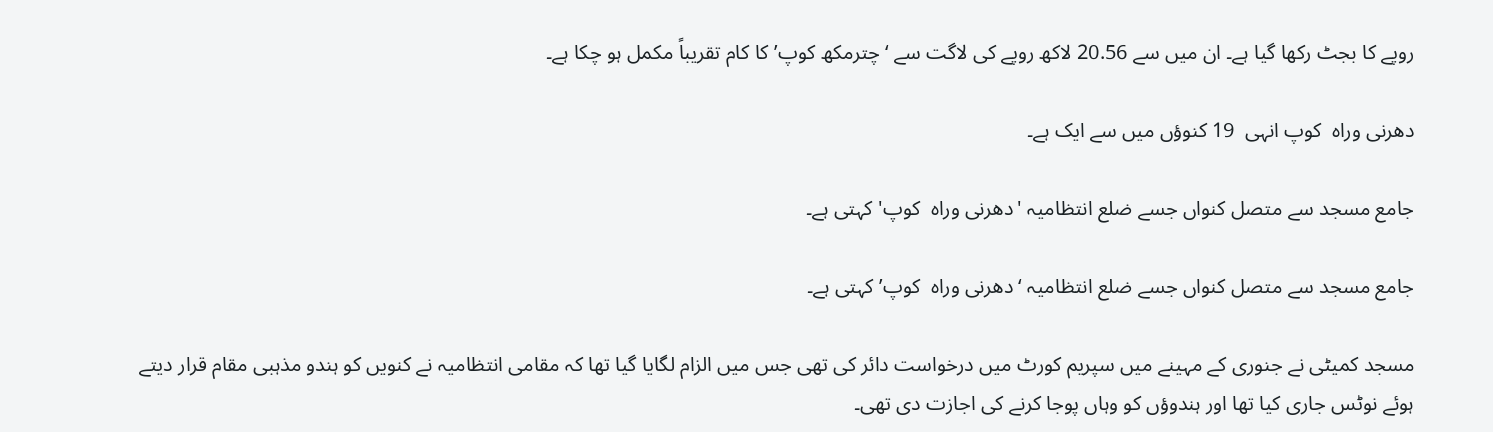روپے کا بجٹ رکھا گیا ہے۔ ان میں سے 20.56 لاکھ روپے کی لاگت سے ‘چترمکھ کوپ’ کا کام تقریباً مکمل ہو چکا ہے۔

دھرنی وراہ  کوپ انہی  19 کنوؤں میں سے ایک ہے۔

جامع مسجد سے متصل کنواں جسے ضلع انتظامیہ 'دھرنی وراہ  کوپ' کہتی ہے۔

جامع مسجد سے متصل کنواں جسے ضلع انتظامیہ ‘دھرنی وراہ  کوپ’ کہتی ہے۔

مسجد کمیٹی نے جنوری کے مہینے میں سپریم کورٹ میں درخواست دائر کی تھی جس میں الزام لگایا گیا تھا کہ مقامی انتظامیہ نے کنویں کو ہندو مذہبی مقام قرار دیتے ہوئے نوٹس جاری کیا تھا اور ہندوؤں کو وہاں پوجا کرنے کی اجازت دی تھی۔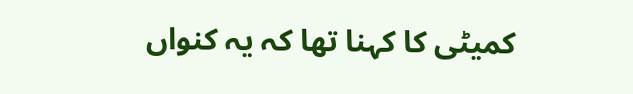کمیٹی کا کہنا تھا کہ یہ کنواں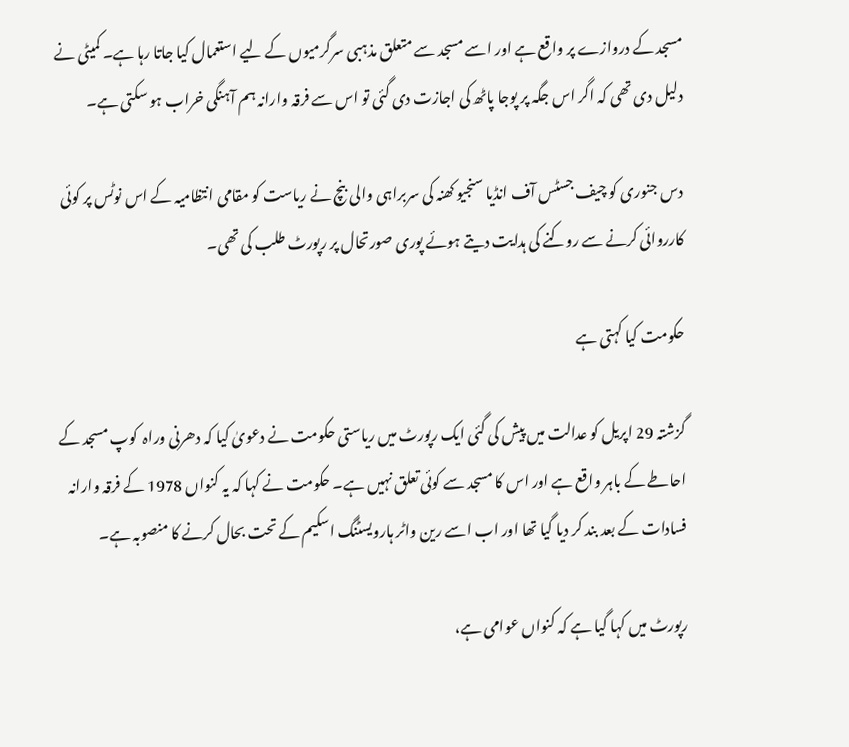مسجد کے دروازے پر واقع ہے اور اسے مسجد سے متعلق مذہبی سرگرمیوں کے لیے استعمال کیا جاتا رہا ہے۔ کمیٹی نے دلیل دی تھی کہ اگر اس جگہ پر پوجا پاٹھ کی اجازت دی گئی تو اس سے فرقہ وارانہ ہم آہنگی خراب ہو سکتی ہے۔

دس جنوری کو چیف جسٹس آف انڈیا سنجیو کھنہ کی سربراہی والی بنچ نے ریاست کو مقامی انتظامیہ کے اس نوٹس پر کوئی کارروائی کرنے سے روکنے کی ہدایت دیتے ہوئے پوری صورتحال پر رپورٹ طلب کی تھی۔

حکومت کیا کہتی ہے

گزشتہ 29 اپریل کو عدالت میں پیش کی گئی ایک رپورٹ میں ریاستی حکومت نے دعویٰ کیا کہ دھرنی وراہ  کوپ مسجد کے احاطے کے باہر واقع ہے اور اس کا مسجد سے کوئی تعلق نہیں ہے۔ حکومت نے کہا کہ یہ کنواں 1978 کے فرقہ وارانہ فسادات کے بعد بند کر دیا گیا تھا اور اب اسے رین واٹر ہارویسٹنگ اسکیم کے تحت بحال کرنے کا منصوبہ ہے۔

رپورٹ میں کہا گیا ہے کہ کنواں عوامی ہے،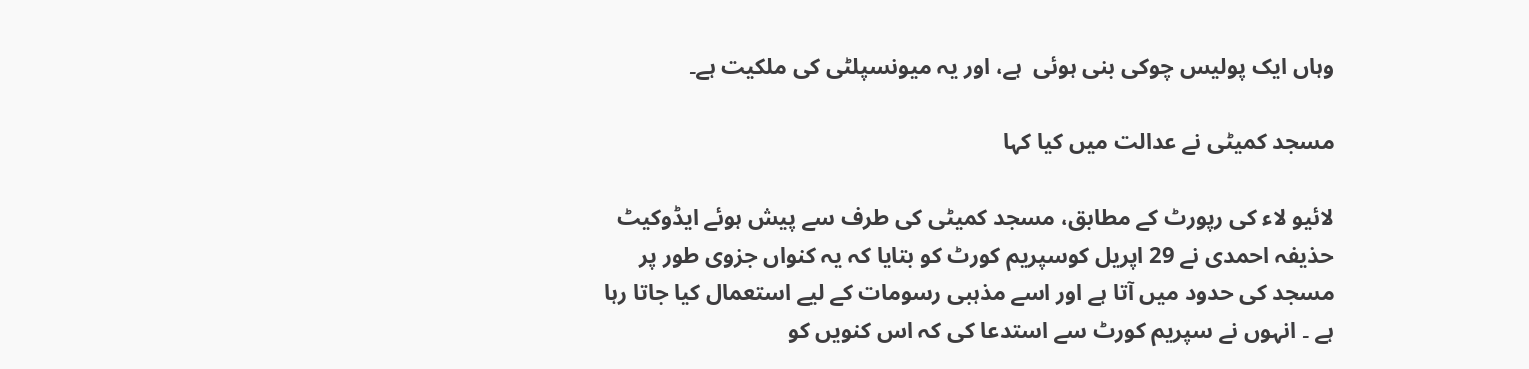وہاں ایک پولیس چوکی بنی ہوئی  ہے، اور یہ میونسپلٹی کی ملکیت ہے۔

مسجد کمیٹی نے عدالت میں کیا کہا

لائیو لاء کی رپورٹ کے مطابق، مسجد کمیٹی کی طرف سے پیش ہوئے ایڈوکیٹ حذیفہ احمدی نے 29 اپریل کوسپریم کورٹ کو بتایا کہ یہ کنواں جزوی طور پر مسجد کی حدود میں آتا ہے اور اسے مذہبی رسومات کے لیے استعمال کیا جاتا رہا ہے ۔ انہوں نے سپریم کورٹ سے استدعا کی کہ اس کنویں کو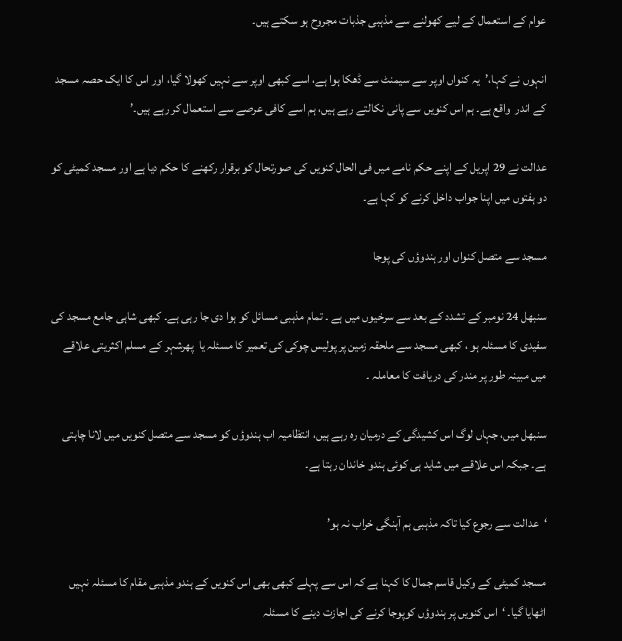عوام کے استعمال کے لیے کھولنے سے مذہبی جذبات مجروح ہو سکتے ہیں۔

انہوں نے کہا،’یہ کنواں اوپر سے سیمنٹ سے ڈھکا ہوا ہے، اسے کبھی اوپر سے نہیں کھولا گیا، اور اس کا ایک حصہ مسجد کے اندر  واقع ہے۔ ہم اس کنویں سے پانی نکالتے رہے ہیں، ہم اسے کافی عرصے سے استعمال کر رہے ہیں۔’

عدالت نے 29 اپریل کے اپنے حکم نامے میں فی الحال کنویں کی صورتحال کو برقرار رکھنے کا حکم دیا ہے اور مسجد کمیٹی کو دو ہفتوں میں اپنا جواب داخل کرنے کو کہا ہے۔

مسجد سے متصل کنواں اور ہندوؤں کی پوجا

سنبھل 24 نومبر کے تشدد کے بعد سے سرخیوں میں ہے ۔ تمام مذہبی مسائل کو ہوا دی جا رہی ہے۔ کبھی شاہی جامع مسجد کی سفیدی کا مسئلہ ہو ، کبھی مسجد سے ملحقہ زمین پر پولیس چوکی کی تعمیر کا مسئلہ یا  پھرشہر کے مسلم اکثریتی علاقے میں مبینہ طور پر مندر کی دریافت کا معاملہ ۔

سنبھل میں، جہاں لوگ اس کشیدگی کے درمیان رہ رہے ہیں، انتظامیہ اب ہندوؤں کو مسجد سے متصل کنویں میں لانا چاہتی ہے۔ جبکہ اس علاقے میں شاید ہی کوئی ہندو خاندان رہتا ہے۔

‘عدالت سے رجوع کیا تاکہ مذہبی ہم آہنگی خراب نہ ہو’

مسجد کمیٹی کے وکیل قاسم جمال کا کہنا ہے کہ اس سے پہلے کبھی بھی اس کنویں کے ہندو مذہبی مقام کا مسئلہ نہیں اٹھایا گیا۔ ‘اس کنویں پر ہندوؤں کوپوجا کرنے کی اجازت دینے کا مسئلہ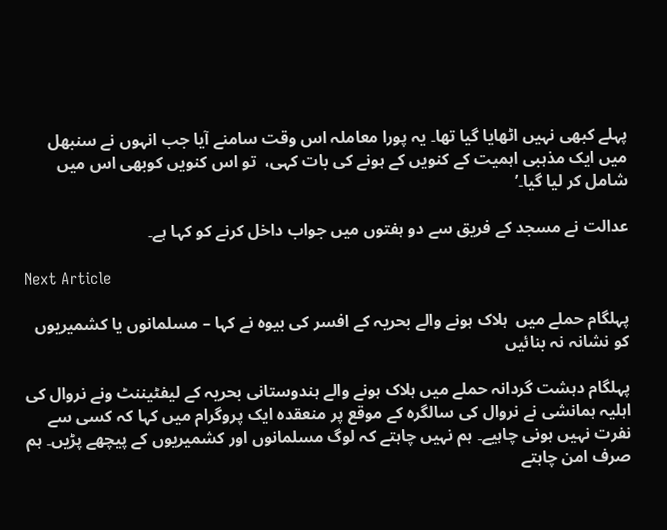پہلے کبھی نہیں اٹھایا گیا تھا۔ یہ پورا معاملہ اس وقت سامنے آیا جب انہوں نے سنبھل میں ایک مذہبی اہمیت کے کنویں کے ہونے کی بات کہی،  تو اس کنویں کوبھی اس میں شامل کر لیا گیا۔’

عدالت نے مسجد کے فریق سے دو ہفتوں میں جواب داخل کرنے کو کہا ہے۔

Next Article

پہلگام حملے میں  ہلاک ہونے والے بحریہ کے افسر کی بیوہ نے کہا – مسلمانوں یا کشمیریوں کو نشانہ نہ بنائیں

پہلگام دہشت گردانہ حملے میں ہلاک ہونے والے ہندوستانی بحریہ کے لیفٹیننٹ ونے نروال کی اہلیہ ہمانشی نے نروال کی سالگرہ کے موقع پر منعقدہ ایک پروگرام میں کہا کہ کسی سے نفرت نہیں ہونی چاہیے۔ ہم نہیں چاہتے کہ لوگ مسلمانوں اور کشمیریوں کے پیچھے پڑیں۔ ہم صرف امن چاہتے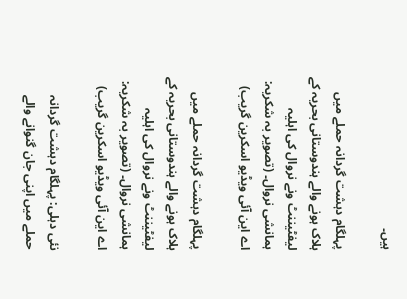ہیں۔

پہلگام دہشت گردانہ حملے میں ہلاک ہونے والے ہندوستانی بحریہ کے لیفٹیننٹ ونے نروال کی اہلیہ ہمانشی نروال۔ (تصویر بہ شکریہ: اے این آئی ویڈیو اسکرین گریب)

پہلگام دہشت گردانہ حملے میں ہلاک ہونے والے ہندوستانی بحریہ کے لیفٹیننٹ ونے نروال کی اہلیہ ہمانشی نروال۔ (تصویر بہ شکریہ: اے این آئی ویڈیو اسکرین گریب)

نئی دہلی: پہلگام دہشت گردانہ حملے میں اپنی جان گنوانے والے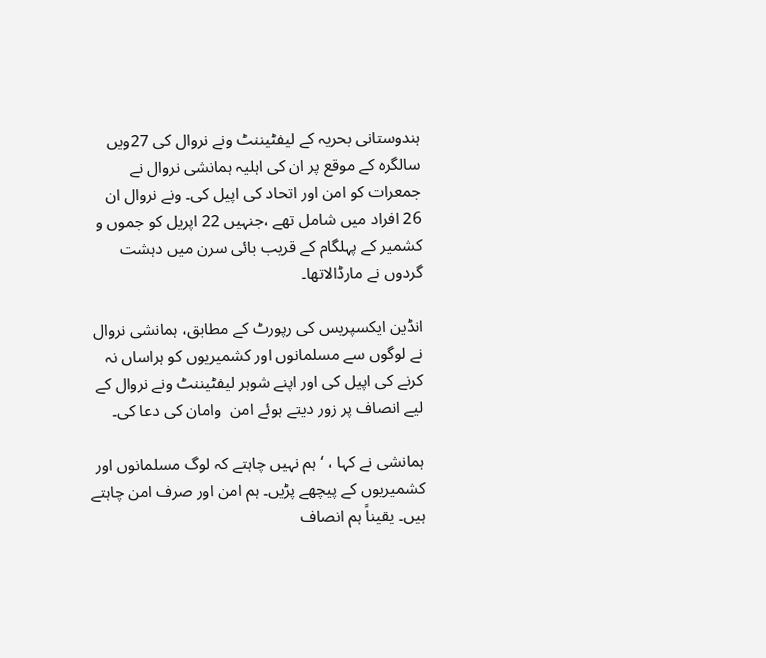ہندوستانی بحریہ کے لیفٹیننٹ ونے نروال کی 27ویں سالگرہ کے موقع پر ان کی اہلیہ ہمانشی نروال نے جمعرات کو امن اور اتحاد کی اپیل کی۔ ونے نروال ان 26 افراد میں شامل تھے ،جنہیں 22 اپریل کو جموں و کشمیر کے پہلگام کے قریب بائی سرن میں دہشت گردوں نے مارڈالاتھا۔

انڈین ایکسپریس کی رپورٹ کے مطابق، ہمانشی نروال نے لوگوں سے مسلمانوں اور کشمیریوں کو ہراساں نہ کرنے کی اپیل کی اور اپنے شوہر لیفٹیننٹ ونے نروال کے لیے انصاف پر زور دیتے ہوئے امن  وامان کی دعا کی۔

ہمانشی نے کہا ، ‘ہم نہیں چاہتے کہ لوگ مسلمانوں اور کشمیریوں کے پیچھے پڑیں۔ ہم امن اور صرف امن چاہتے ہیں۔ یقیناً ہم انصاف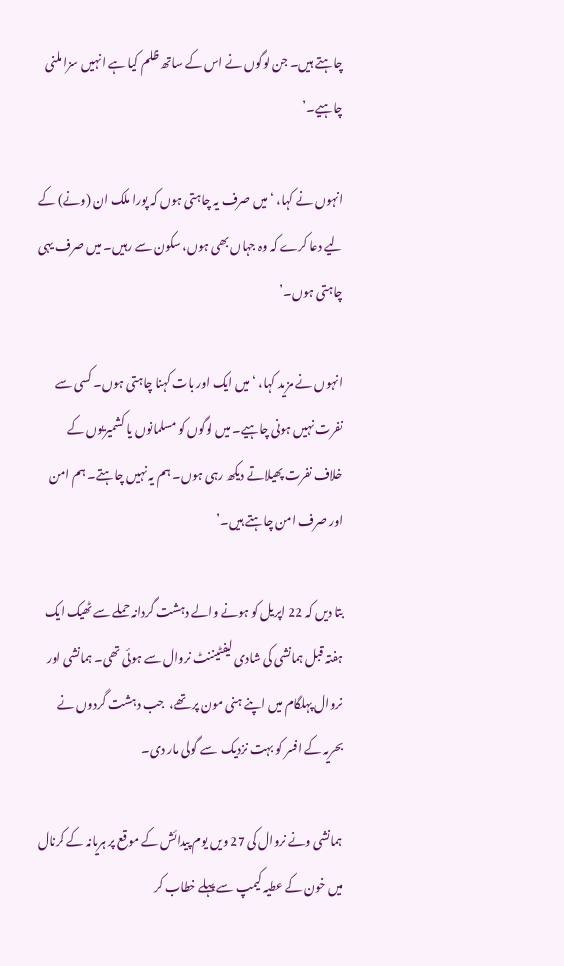چاہتے ہیں۔ جن لوگوں نے اس کے ساتھ ظلم کیا ہے انہیں سزا ملنی چاہیے۔’

انہوں نے کہا، ‘میں صرف یہ چاہتی ہوں کہ پورا ملک ان (ونے) کے لیے دعا کرے کہ وہ جہاں بھی ہوں، سکون سے رہیں۔ میں صرف یہی چاہتی ہوں۔’

انہوں نے مزید کہا، ‘میں ایک اور بات کہنا چاہتی ہوں۔ کسی سے نفرت نہیں ہونی چاہیے۔ میں لوگوں کو مسلمانوں یا کشمیریوں کے خلاف نفرت پھیلاتے دیکھ رہی ہوں۔ ہم یہ نہیں چاہتے۔ ہم امن اور صرف امن چاہتے ہیں۔’

بتا دیں کہ 22 اپریل کو ہونے والے دہشت گردانہ حملے سے ٹھیک ایک ہفتہ قبل ہمانشی کی شادی لیفٹیننٹ نروال سے ہوئی تھی۔ ہمانشی اور نروال پہلگام میں اپنے ہنی مون پر تھے،  جب دہشت گردوں نے بحریہ کے افسر کو بہت نزدیک  سے گولی مار دی۔

ہمانشی ونے نروال کی 27 ویں یوم پیدائش کے موقع پر ہریانہ کے کرنال میں خون کے عطیہ کیمپ سے پہلے خطاب کر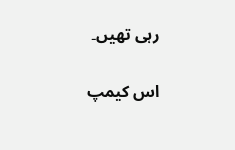رہی تھیں۔

اس کیمپ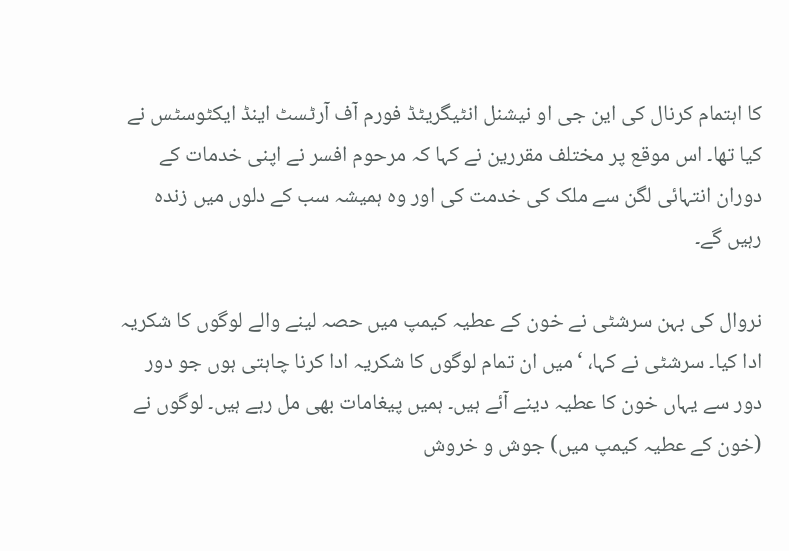کا اہتمام کرنال کی این جی او نیشنل انٹیگریٹڈ فورم آف آرٹسٹ اینڈ ایکٹوسٹس نے کیا تھا۔ اس موقع پر مختلف مقررین نے کہا کہ مرحوم افسر نے اپنی خدمات کے دوران انتہائی لگن سے ملک کی خدمت کی اور وہ ہمیشہ سب کے دلوں میں زندہ رہیں گے۔

نروال کی بہن سرشٹی نے خون کے عطیہ کیمپ میں حصہ لینے والے لوگوں کا شکریہ ادا کیا۔ سرشٹی نے کہا، ‘میں ان تمام لوگوں کا شکریہ ادا کرنا چاہتی ہوں جو دور دور سے یہاں خون کا عطیہ دینے آئے ہیں۔ ہمیں پیغامات بھی مل رہے ہیں۔ لوگوں نے (خون کے عطیہ کیمپ میں) جوش و خروش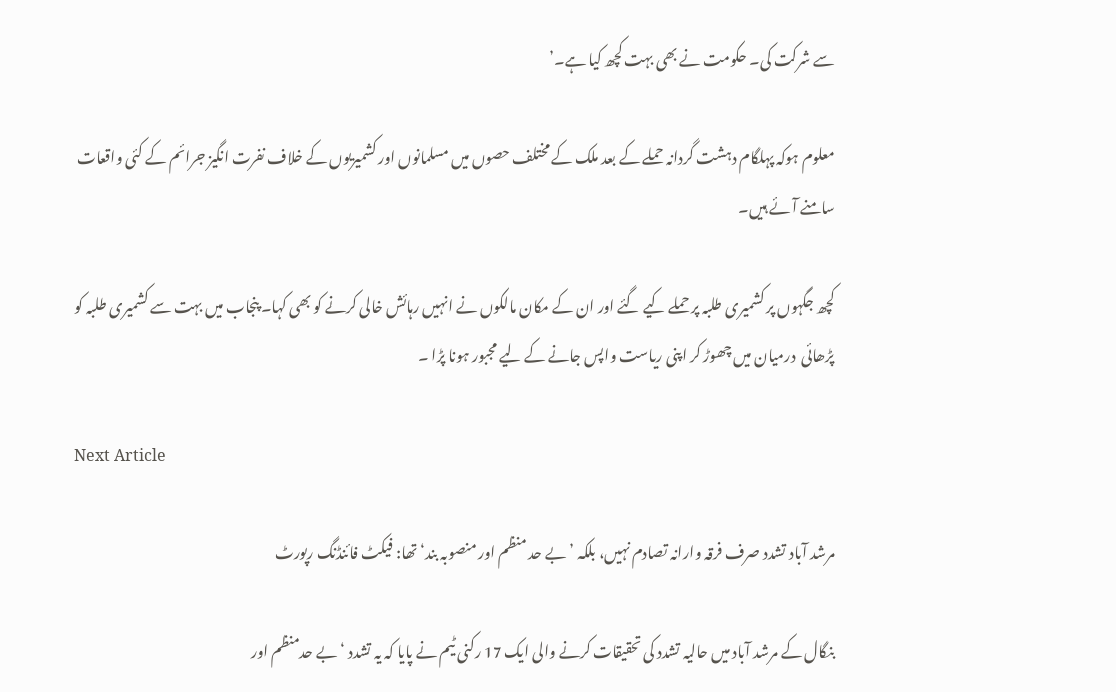سے شرکت کی۔ حکومت نے بھی بہت کچھ کیا ہے۔’

معلوم ہوکہ پہلگام دہشت گردانہ حملے کے بعد ملک کے مختلف حصوں میں مسلمانوں اور کشمیریوں کے خلاف نفرت انگیز جرائم کے کئی واقعات سامنے آئے ہیں۔

کچھ جگہوں پر کشمیری طلبہ پر حملے کیے گئے اور ان کے مکان مالکوں نے انہیں رہائش خالی کرنے کو بھی کہا۔ پنجاب میں بہت سے کشمیری طلبہ کو پڑھائی  درمیان میں چھوڑ کر اپنی ریاست واپس جانے کے لیے مجبور ہونا پڑا ۔

Next Article

مرشد آباد تشدد صرف فرقہ وارانہ تصادم نہیں، بلکہ ’بے حد منظم اور منصوبہ بند‘ تھا: فیکٹ فائنڈنگ رپورٹ

بنگال کے مرشد آباد میں حالیہ تشدد کی تحقیقات کرنے والی ایک 17 رکنی ٹیم نے پایا کہ یہ تشدد ‘بے حدمنظم اور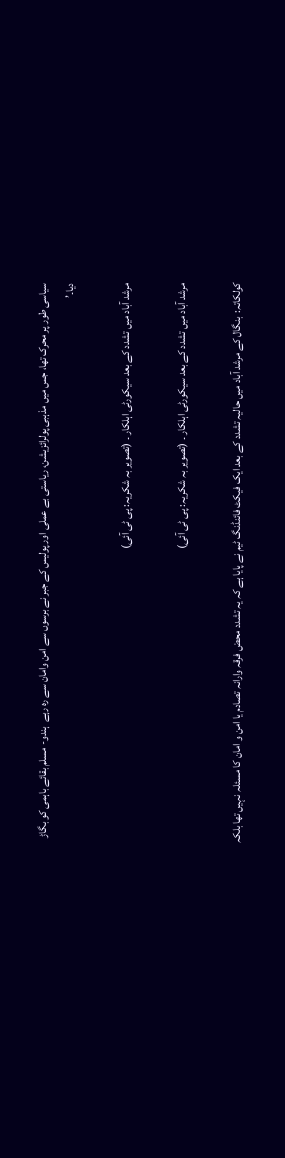سیاسی طور پر محرک تھا، جس میں مذہبی پولرائزیشن، ریاستی بے عملی اور پولیس کے جبر نے برسوں سے امن وامان سے رہ رہے  ہندو- مسلم بقائے باہمی کو بگاڑ دیا۔’

مرشد آباد میں تشدد کے بعد سیکورٹی اہلکار ۔ (تصویر بہ شکریہ: پی ٹی آئی)

مرشد آباد میں تشدد کے بعد سیکورٹی اہلکار ۔ (تصویر بہ شکریہ: پی ٹی آئی)

کولکاتہ:  بنگال کے مرشد آباد میں حالیہ تشدد کے بعد ایک فیکٹ فائنڈنگ ٹیم نے پایا ہے کہ یہ تشدد محض فرقہ وارانہ تصادم یا امن و امان کا مسئلہ نہیں تھا بلکہ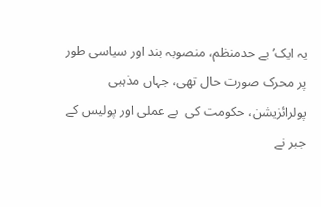یہ ایک’بے حدمنظم، منصوبہ بند اور سیاسی طور پر محرک صورت حال تھی، جہاں مذہبی پولرائزیشن، حکومت کی  بے عملی اور پولیس کے جبر نے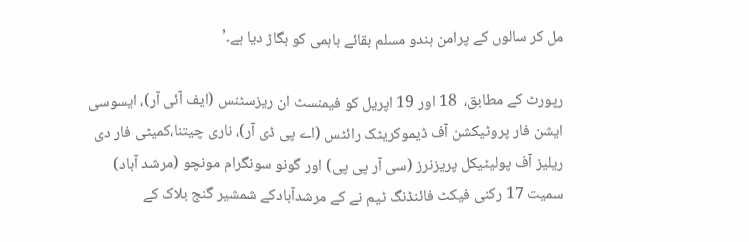مل کر سالوں کے پرامن ہندو مسلم بقائے باہمی کو بگاڑ دیا ہے۔’

رپورٹ کے مطابق،  18 اور 19 اپریل کو فیمنسٹ ان ریزسٹنس (ایف آئی آر)، ایسوسی ایشن فار پروٹیکشن آف ڈیموکریٹک رائٹس (اے پی ڈی آر)، ناری چیتنا،کمیٹی فار دی ریلیز آف پولیٹیکل پریزنرز (سی آر پی پی) اور گونو سونگرام مونچو (مرشد آباد) سمیت 17 رکنی فیکٹ فائنڈنگ ٹیم نے کے مرشدآبادکے شمشیر گنج بلاک کے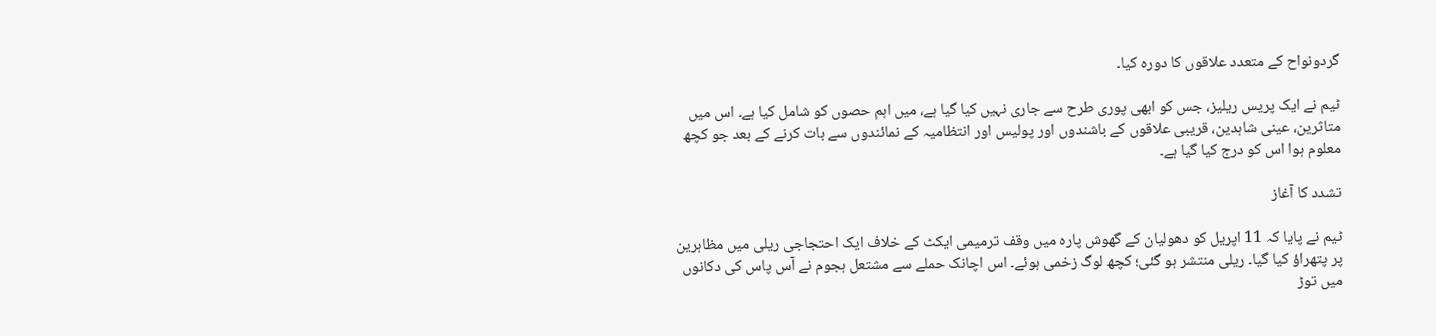گردونواح کے متعدد علاقوں کا دورہ کیا۔

ٹیم نے ایک پریس ریلیز، جس کو ابھی پوری طرح سے جاری نہیں کیا گیا ہے، میں اہم حصوں کو شامل کیا ہے۔ اس میں متاثرین، عینی شاہدین، قریبی علاقوں کے باشندوں اور پولیس اور انتظامیہ کے نمائندوں سے بات کرنے کے بعد جو کچھ معلوم ہوا اس کو درج کیا گیا ہے۔

تشدد کا آغاز

ٹیم نے پایا کہ 11 اپریل کو دھولیان کے گھوش پارہ میں وقف ترمیمی ایکٹ کے خلاف ایک احتجاجی ریلی میں مظاہرین پر پتھراؤ کیا گیا۔ ریلی منتشر ہو گئی؛ کچھ لوگ زخمی ہوئے۔ اس اچانک حملے سے مشتعل ہجوم نے آس پاس کی دکانوں میں توڑ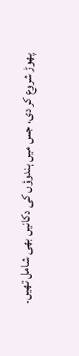پھوڑ شروع کر دی، جس میں ہندوؤں کی دکانیں بھی شامل تھیں۔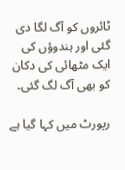ٹائروں کو آگ لگا دی گئی اور ہندوؤں کی ایک مٹھائی کی دکان کو بھی آگ لگ گئی۔

رپورٹ میں کہا گیا ہے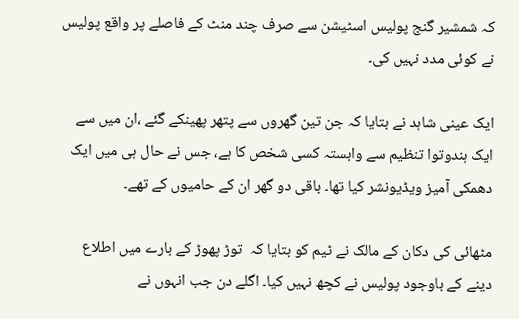کہ شمشیر گنج پولیس اسٹیشن سے صرف چند منٹ کے فاصلے پر واقع پولیس نے کوئی مدد نہیں کی۔

ایک عینی شاہد نے بتایا کہ جن تین گھروں سے پتھر پھینکے گئے ،ان میں سے ایک ہندوتوا تنظیم سے وابستہ کسی شخص کا ہے، جس نے حال ہی میں ایک دھمکی آمیز ویڈیونشر کیا تھا۔ باقی دو گھر ان کے حامیوں کے تھے۔

مٹھائی کی دکان کے مالک نے ٹیم کو بتایا کہ  توڑ پھوڑ کے بارے میں اطلاع دینے کے باوجود پولیس نے کچھ نہیں کیا۔ اگلے دن جب انہوں نے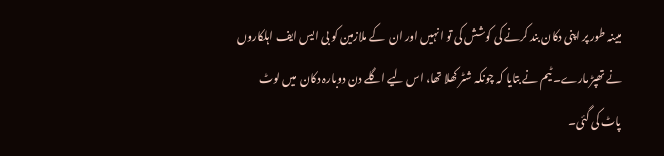مبینہ طور پر اپنی دکان بند کرنے کی کوشش کی تو انہیں اور ان  کے ملازمین کو بی ایس ایف اہلکاروں نے تھپڑ مارے۔ ٹیم نے بتایا کہ چونکہ شٹر کھلا تھا، اس لیے اگلے دن دوبارہ دکان  میں لوٹ پاٹ کی گئی۔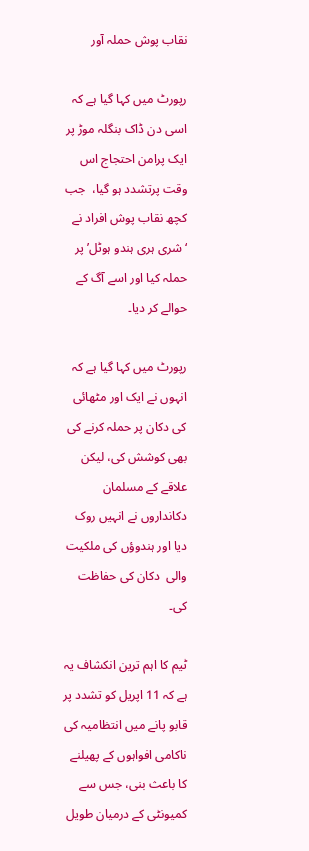نقاب پوش حملہ آور

رپورٹ میں کہا گیا ہے کہ اسی دن ڈاک بنگلہ موڑ پر ایک پرامن احتجاج اس وقت پرتشدد ہو گیا،  جب کچھ نقاب پوش افراد نے ‘شری ہری ہندو ہوٹل’ پر حملہ کیا اور اسے آگ کے حوالے کر دیا۔

رپورٹ میں کہا گیا ہے کہ انہوں نے ایک اور مٹھائی کی دکان پر حملہ کرنے کی بھی کوشش کی، لیکن علاقے کے مسلمان دکانداروں نے انہیں روک دیا اور ہندوؤں کی ملکیت والی  دکان کی حفاظت کی۔

ٹیم کا اہم ترین انکشاف یہ ہے کہ 11 اپریل کو تشدد پر قابو پانے میں انتظامیہ کی ناکامی افواہوں کے پھیلنے کا باعث بنی، جس سے کمیونٹی کے درمیان طویل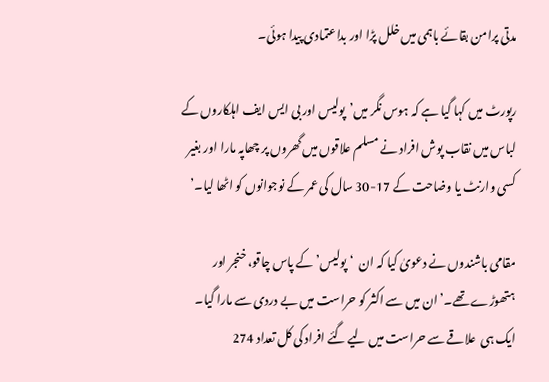مدتی پرامن بقائے باہمی میں خلل پڑا اور بداعتمادی پیدا ہوئی۔

رپورٹ میں کہا گیا ہے کہ ہوس نگر میں’پولیس اور بی ایس ایف اہلکاروں کے لباس میں نقاب پوش افراد نے مسلم علاقوں میں گھروں پر چھاپہ مارا اور بغیر کسی وارنٹ یا وضاحت کے 17-30 سال کی عمر کے نوجوانوں کو اٹھا لیا۔’

مقامی باشندوں نے دعویٰ کیا کہ ان  ‘پولیس’ کے پاس چاقو، خنجر اور ہتھوڑے تھے۔’ ان میں سے اکثر کو حراست میں بے دردی سے مارا گیا۔ ایک ہی  علاقے سے حراست میں لیے گئے افراد کی کل تعداد 274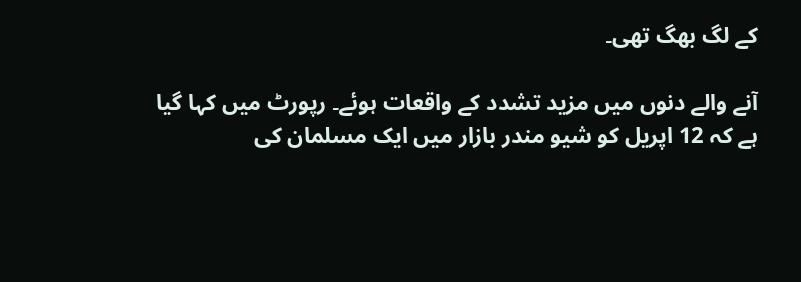کے لگ بھگ تھی۔

آنے والے دنوں میں مزید تشدد کے واقعات ہوئے۔ رپورٹ میں کہا گیا ہے کہ 12 اپریل کو شیو مندر بازار میں ایک مسلمان کی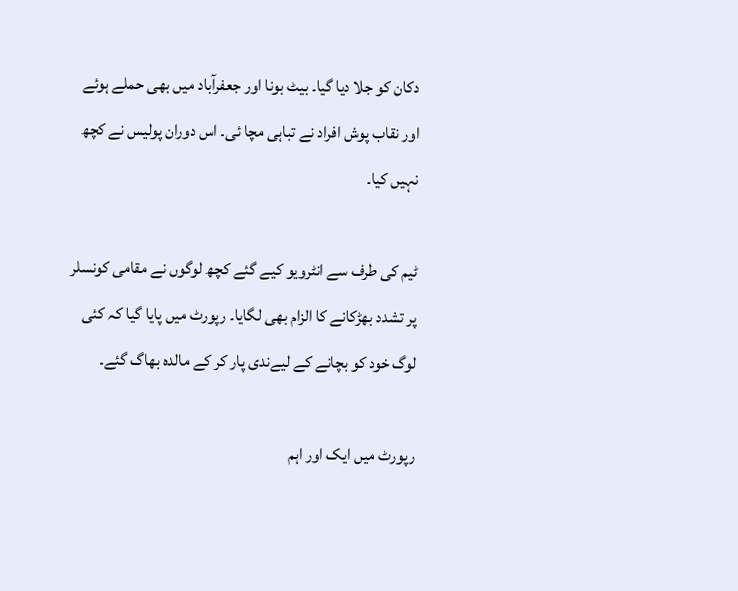دکان کو جلا دیا گیا۔ بیٹ بونا اور جعفرآباد میں بھی حملے ہوئے اور نقاب پوش افراد نے تباہی مچا ئی۔ اس دوران پولیس نے کچھ  نہیں کیا۔

ٹیم کی طرف سے انٹرویو کیے گئے کچھ لوگوں نے مقامی کونسلر پر تشدد بھڑکانے کا الزام بھی لگایا۔ رپورٹ میں پایا گیا کہ کئی  لوگ خود کو بچانے کے لیےندی پار کر کے مالدہ بھاگ گئے۔

رپورٹ میں ایک اور اہم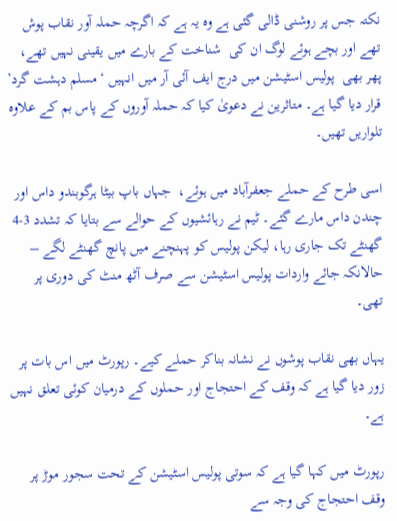نکتہ جس پر روشنی ڈالی گئی ہے وہ یہ ہے کہ اگرچہ حملہ آور نقاب پوش تھے اور بچے ہوئے لوگ ان کی  شناخت کے بارے میں یقینی نہیں تھے، پھر بھی  پولیس اسٹیشن میں درج ایف آئی آر میں انہیں ‘مسلم دہشت گرد’ قرار دیا گیا ہے۔ متاثرین نے دعویٰ کیا کہ حملہ آوروں کے پاس بم کے علاوہ تلواریں تھیں۔

اسی طرح کے حملے جعفرآباد میں ہوئے،  جہاں باپ بیٹا ہرگوبندو داس اور چندن داس مارے گئے۔ ٹیم نے رہائشیوں کے حوالے سے بتایا کہ تشدد 3-4 گھنٹے تک جاری رہا، لیکن پولیس کو پہنچنے میں پانچ گھنٹے لگے – حالانکہ جائے واردات پولیس اسٹیشن سے صرف آٹھ منٹ کی دوری پر تھی۔

یہاں بھی نقاب پوشوں نے نشانہ بناکر حملے کیے۔ رپورٹ میں اس بات پر زور دیا گیا ہے کہ وقف کے احتجاج اور حملوں کے درمیان کوئی تعلق نہیں ہے۔

رپورٹ میں کہا گیا ہے کہ سوتی پولیس اسٹیشن کے تحت سجور موڑ پر وقف احتجاج کی وجہ سے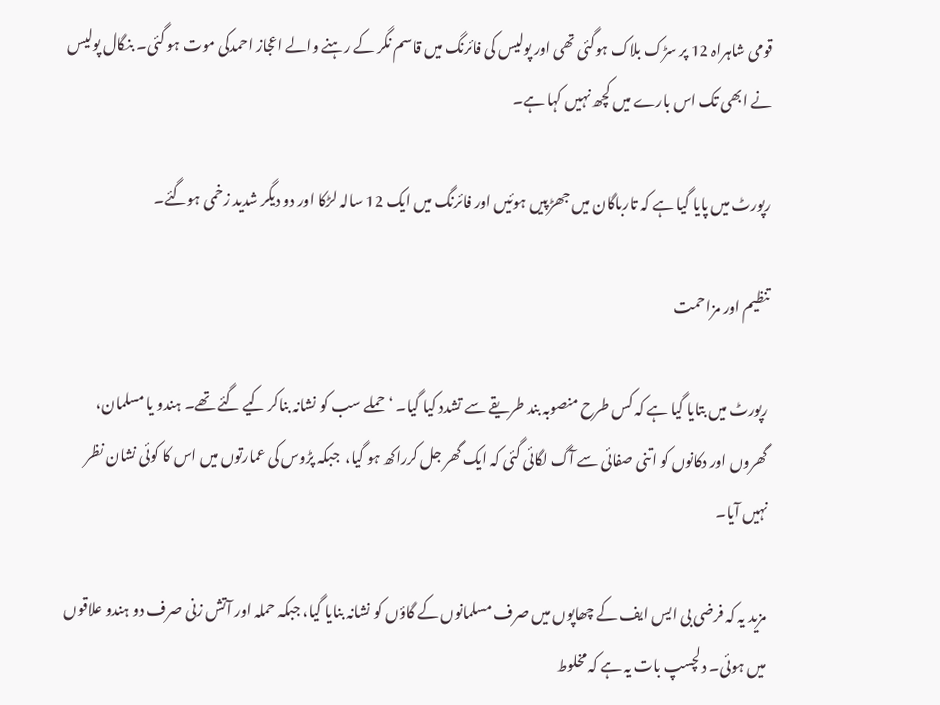قومی شاہراہ 12 پر سڑک بلاک ہوگئی تھی اور پولیس کی فائرنگ میں قاسم نگر کے رہنے والے اعجاز احمدکی موت ہو گئی۔ بنگال پولیس نے ابھی تک اس بارے میں کچھ نہیں کہا ہے۔

رپورٹ میں پایا گیا ہے کہ تارباگان میں جھڑپیں ہوئیں اور فائرنگ میں ایک 12 سالہ لڑکا اور دو دیگر شدید زخمی ہوگئے۔

تنظیم اور مزاحمت

رپورٹ میں بتایا گیا ہے کہ کس طرح منصوبہ بند طریقے سے تشدد کیا گیا۔ ‘حملے سب کو نشانہ بناکر کیے گئے تھے۔ ہندو یا مسلمان، گھروں اور دکانوں کو اتنی صفائی سے آگ لگائی گئی کہ ایک گھر جل کرراکھ ہو گیا،  جبکہ پڑوس کی عمارتوں میں اس کا کوئی نشان نظر نہیں آیا۔

مزید یہ کہ فرضی بی ایس ایف کے چھاپوں میں صرف مسلمانوں کے گاؤں کو نشانہ بنایا گیا، جبکہ حملہ اور آتش زنی صرف دو ہندو علاقوں میں ہوئی۔ دلچسپ بات یہ ہے کہ مخلوط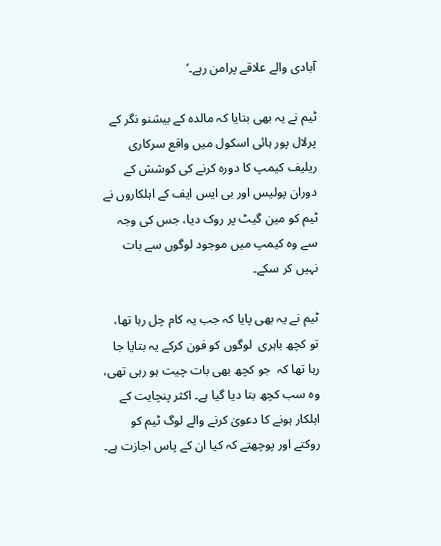آبادی والے علاقے پرامن رہے۔’

ٹیم نے یہ بھی بتایا کہ مالدہ کے بیشنو نگر کے پرلال پور ہائی اسکول میں واقع سرکاری ریلیف کیمپ کا دورہ کرنے کی کوشش کے دوران پولیس اور بی ایس ایف کے اہلکاروں نے ٹیم کو مین گیٹ پر روک دیا، جس کی وجہ سے وہ کیمپ میں موجود لوگوں سے بات نہیں کر سکے۔

ٹیم نے یہ بھی پایا کہ جب یہ کام چل رہا تھا، تو کچھ باہری  لوگوں کو فون کرکے یہ بتایا جا رہا تھا کہ  جو کچھ بھی بات چیت ہو رہی تھی، وہ سب کچھ بتا دیا گیا ہے۔ اکثر پنچایت کے اہلکار ہونے کا دعویٰ کرنے والے لوگ ٹیم کو روکتے اور پوچھتے کہ کیا ان کے پاس اجازت ہے۔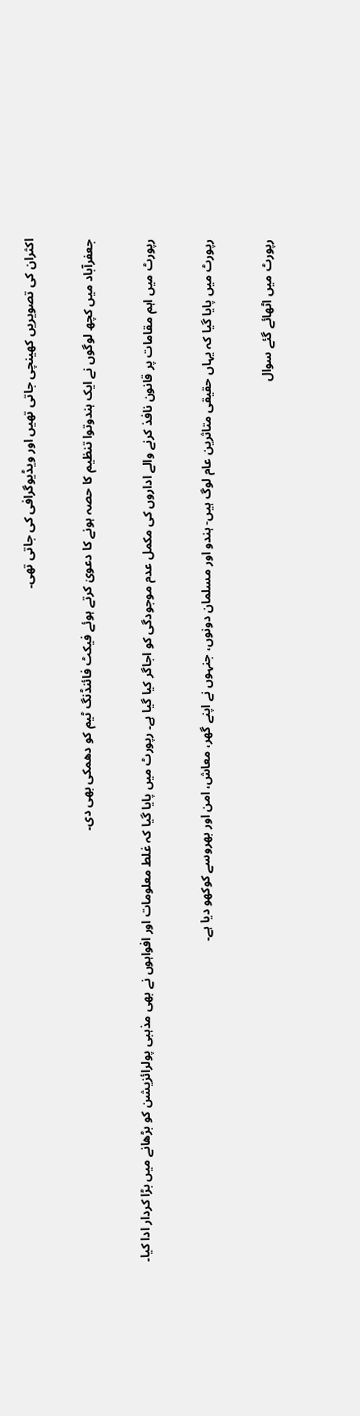اکثران کی تصویریں کھینچی جاتی تھیں اور ویڈیوگرافی کی جاتی تھی۔

جعفرآباد میں کچھ لوگوں نے ایک ہندوتوا تنظیم کا حصہ ہونے کا دعویٰ کرتے ہوئے فیکٹ فائنڈنگ ٹیم کو دھمکی بھی دی۔

رپورٹ میں اہم مقامات پر قانون نافذ کرنے والے اداروں کی مکمل عدم موجودگی کو اجاگر کیا گیا ہے۔ رپورٹ میں پایا گیا کہ غلط معلومات اور افواہوں نے بھی مذہبی پولرائزیشن کو بڑھانے میں بڑا کردار ادا کیا۔

رپورٹ میں پایا گیا کہ یہاں حقیقی متاثرین عام لوگ ہیں- ہندو اور مسلمان دونوں، جنہوں نے اپنے گھر، معاش، امن اور بھروسے کوکھو دیا ہے۔

رپورٹ میں اٹھائے گئے سوال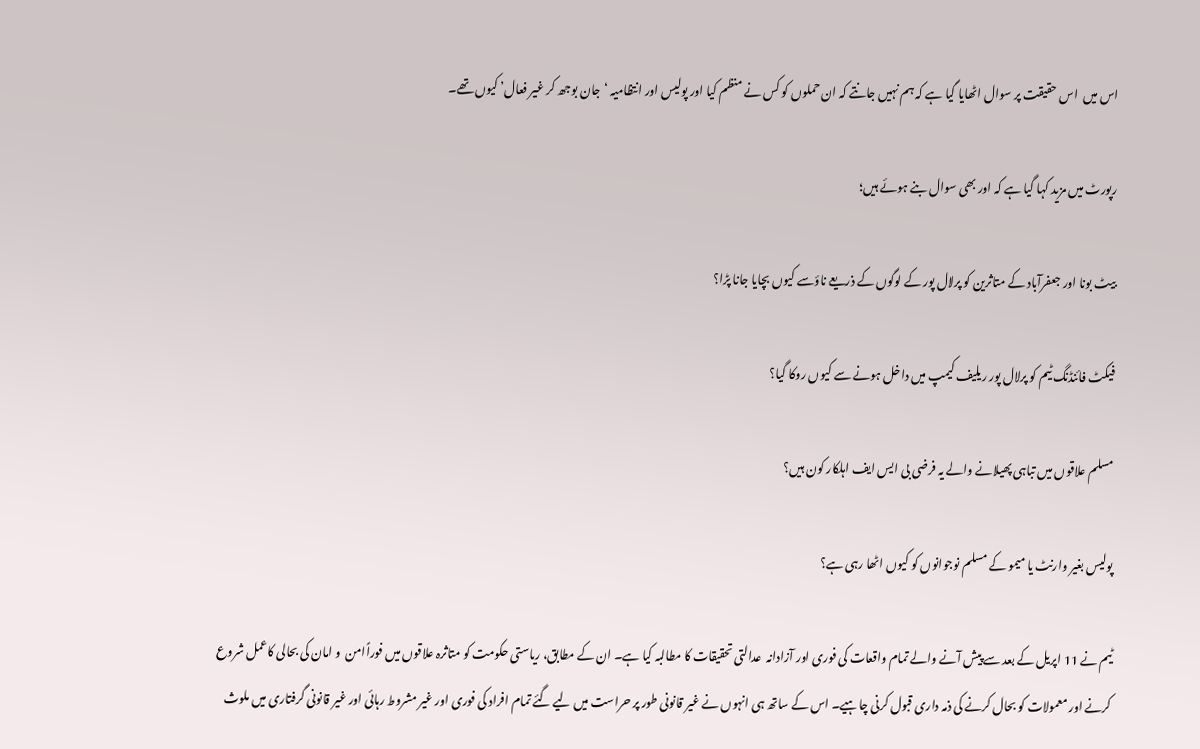اس میں  اس حقیقت پر سوال اٹھایا گیا ہے کہ ہم نہیں جانتے کہ ان حملوں کو کس نے منظم کیا اور پولیس اور انتظامیہ ‘جان بوجھ کر غیر فعال’ کیوں تھے۔

رپورٹ میں مزید کہا گیا ہے کہ اور بھی سوال بنے ہوئے ہیں؛

بیٹ بونا اور جعفرآباد کے متاثرین کو پرلال پور کے لوگوں کے ذریعے ناؤسے کیوں بچایا جانا پڑا؟

فیکٹ فائنڈنگ ٹیم کو پرلال پور ریلیف کیمپ میں داخل ہونے سے کیوں روکا گیا؟

مسلم علاقوں میں تباہی پھیلانے والے یہ فرضی بی ایس ایف اہلکار کون ہیں؟

پولیس بغیر وارنٹ یا میمو کے مسلم نوجوانوں کو کیوں اٹھا رہی ہے؟

ٹیم نے 11 اپریل کے بعد سے پیش آنے والے تمام واقعات کی فوری اور آزادانہ  عدالتی تحقیقات کا مطالبہ کیا ہے۔ ان کے مطابق، ریاستی حکومت کو متاثرہ علاقوں میں فوراًامن  و امان کی بحالی کاعمل شروع کرنے اور معمولات کو بحال کرنے کی ذمہ داری قبول کرنی چاہیے۔ اس کے ساتھ ہی انہوں نے غیر قانونی طور پر حراست میں لیے گئے تمام افراد کی فوری اور غیر مشروط رہائی اور غیر قانونی گرفتاری میں ملوث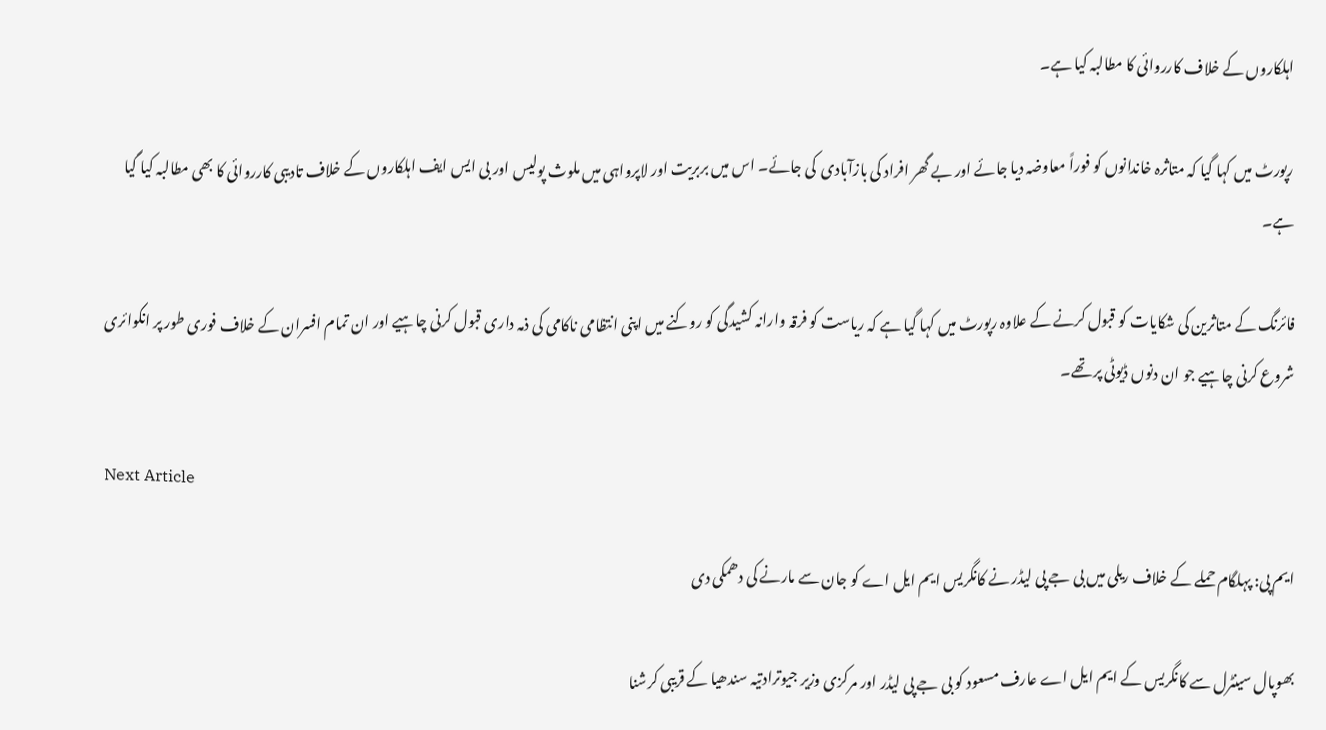اہلکاروں کے خلاف کارروائی کا مطالبہ کیا ہے۔

رپورٹ میں کہا گیا کہ متاثرہ خاندانوں کو فوراً معاوضہ دیا جائے اور بے گھر افراد کی بازآبادی  کی جائے۔ اس میں بربریت اور لاپرواہی میں ملوث پولیس اور بی ایس ایف اہلکاروں کے خلاف تادیبی کارروائی کا بھی مطالبہ کیا گیا ہے۔

فائرنگ کے متاثرین کی شکایات کو قبول کرنے کے علاوہ رپورٹ میں کہا گیا ہے کہ ریاست کو فرقہ وارانہ کشیدگی کو روکنے میں اپنی انتظامی ناکامی کی ذمہ داری قبول کرنی چاہیے اور ان تمام افسران کے خلاف فوری طور پر انکوائری شروع کرنی چاہیے جو ان دنوں ڈیوٹی پر تھے۔

Next Article

ایم پی: پہلگام حملے کے خلاف ریلی میں بی جے پی لیڈر نے کانگریس ایم ایل اے کو جان سے مارنے کی دھمکی دی

بھوپال سینٹرل سے کانگریس کے ایم ایل اے عارف مسعود کو بی جے پی لیڈر اور مرکزی وزیر جیوترادتیہ سندھیا کے قریبی کرشنا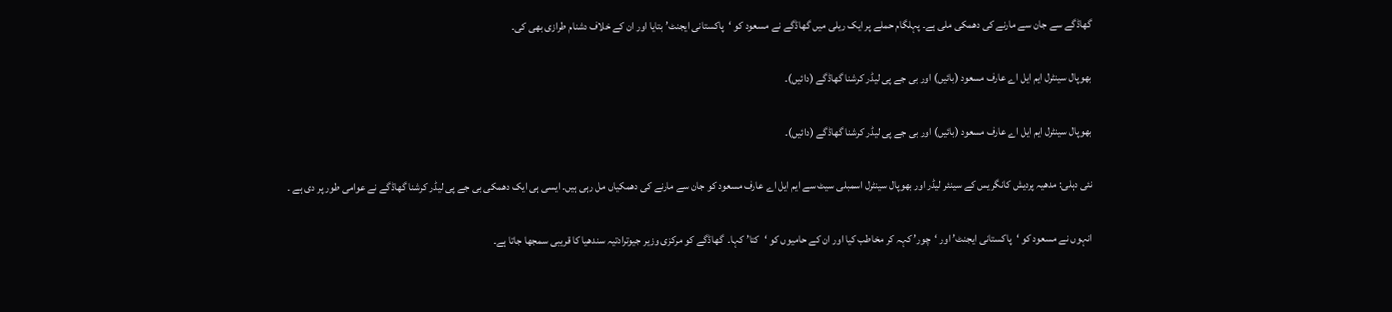گھاڈگے سے جان سے مارنے کی دھمکی ملی ہے۔ پہلگام حملے پر ایک ریلی میں گھاڈگے نے مسعود کو ‘پاکستانی ایجنٹ’ بتایا اور ان کے خلاف دشنام طرازی بھی کی۔

بھوپال سینٹرل ایم ایل اے عارف مسعود (بائیں) اور بی جے پی لیڈر کرشنا گھاڈگے (دائیں)۔

بھوپال سینٹرل ایم ایل اے عارف مسعود (بائیں) اور بی جے پی لیڈر کرشنا گھاڈگے (دائیں)۔

نئی دہلی: مدھیہ پردیش کانگریس کے سینئر لیڈر اور بھوپال سینٹرل اسمبلی سیٹ سے ایم ایل اے عارف مسعود کو جان سے مارنے کی دھمکیاں مل رہی ہیں۔ ایسی ہی ایک دھمکی بی جے پی لیڈر کرشنا گھاڈگے نے عوامی طور پر دی ہے ۔

انہوں نے مسعود کو ‘پاکستانی ایجنٹ’ اور ‘چور’ کہہ کر مخاطب کیا اور ان کے حامیوں کو ‘کتا’ کہا۔  گھاڈگے کو مرکزی وزیر جیوترادتیہ سندھیا کا قریبی سمجھا جاتا ہے۔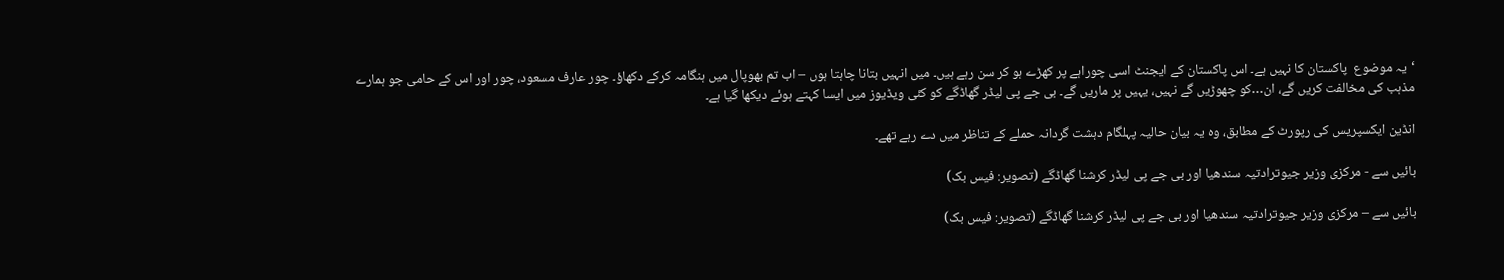‘یہ موضوع  پاکستان کا نہیں ہے۔ اس پاکستان کے ایجنٹ اسی چوراہے پر کھڑے ہو کر سن رہے ہیں۔ میں انہیں بتانا چاہتا ہوں – اب تم بھوپال میں ہنگامہ کرکے دکھاؤ۔ چور عارف مسعود، چور اور اس کے حامی جو ہمارے مذہب کی مخالفت کریں گے، ان…کو چھوڑیں گے نہیں، یہیں پر ماریں گے۔ بی جے پی لیڈر گھاڈگے کو کئی ویڈیوز میں ایسا کہتے ہوئے دیکھا گیا ہے۔

انڈین ایکسپریس کی رپورٹ کے مطابق، وہ یہ بیان حالیہ پہلگام دہشت گردانہ حملے کے تناظر میں دے رہے تھے۔

بائیں سے - مرکزی وزیر جیوترادتیہ سندھیا اور بی جے پی لیڈر کرشنا گھاڈگے (تصویر: فیس بک)

بائیں سے – مرکزی وزیر جیوترادتیہ سندھیا اور بی جے پی لیڈر کرشنا گھاڈگے (تصویر: فیس بک)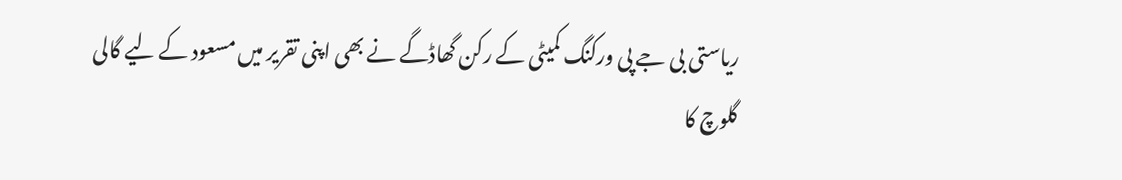ریاستی بی جے پی ورکنگ کمیٹی کے رکن گھاڈگے نے بھی اپنی تقریر میں مسعود کے لیے گالی گلوچ کا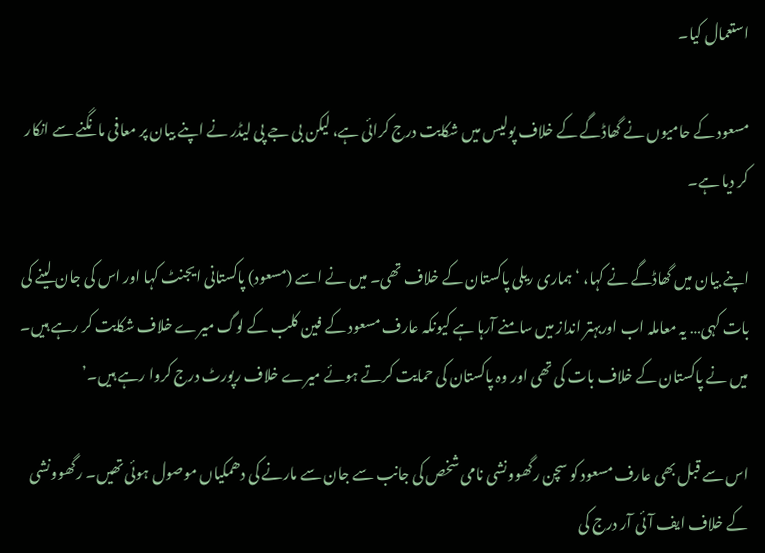استعمال کیا۔

مسعود کے حامیوں نے گھاڈگے کے خلاف پولیس میں شکایت درج کرائی ہے، لیکن بی جے پی لیڈر نے اپنے بیان پر معافی مانگنے سے انکار کر دیا ہے۔

اپنے بیان میں گھاڈگے نے کہا، ‘ہماری ریلی پاکستان کے خلاف تھی۔ میں نے اسے (مسعود) پاکستانی ایجنٹ کہا اور اس کی جان لینے کی بات کہی… یہ معاملہ اب اوربہتر انداز میں سامنے آرہا ہے کیونکہ عارف مسعود کے فین کلب کے لوگ میرے خلاف شکایت کر رہے ہیں۔ میں نے پاکستان کے خلاف بات کی تھی اور وہ پاکستان کی حمایت کرتے ہوئے میرے خلاف رپورٹ درج کروا رہے ہیں۔’

اس سے قبل بھی عارف مسعود کو سچن رگھوونشی نامی شخص کی جانب سے جان سے مارنے کی دھمکیاں موصول ہوئی تھیں۔ رگھوونشی کے خلاف ایف آئی آر درج کی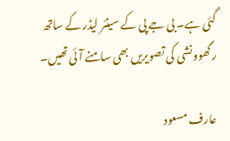گئی ہے۔ بی جے پی کے سینئر لیڈر کے ساتھ رگھوونشی کی تصویریں بھی سامنے آئی تھیں۔

عارف مسعود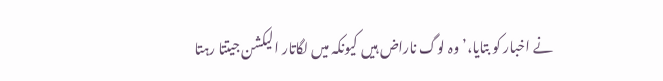نے اخبار کو بتایا،’وہ لوگ ناراض ہیں کیونکہ میں لگاتار الیکشن جیتتا رہتا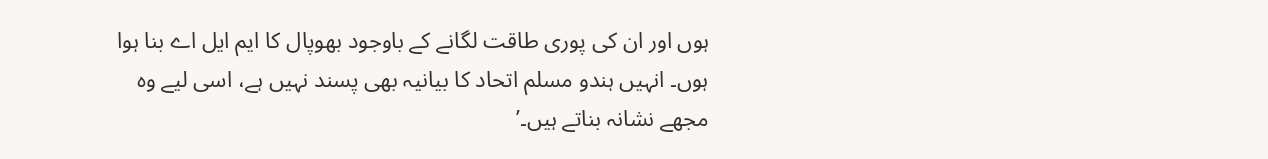ہوں اور ان کی پوری طاقت لگانے کے باوجود بھوپال کا ایم ایل اے بنا ہوا ہوں۔ انہیں ہندو مسلم اتحاد کا بیانیہ بھی پسند نہیں ہے، اسی لیے وہ مجھے نشانہ بناتے ہیں۔’